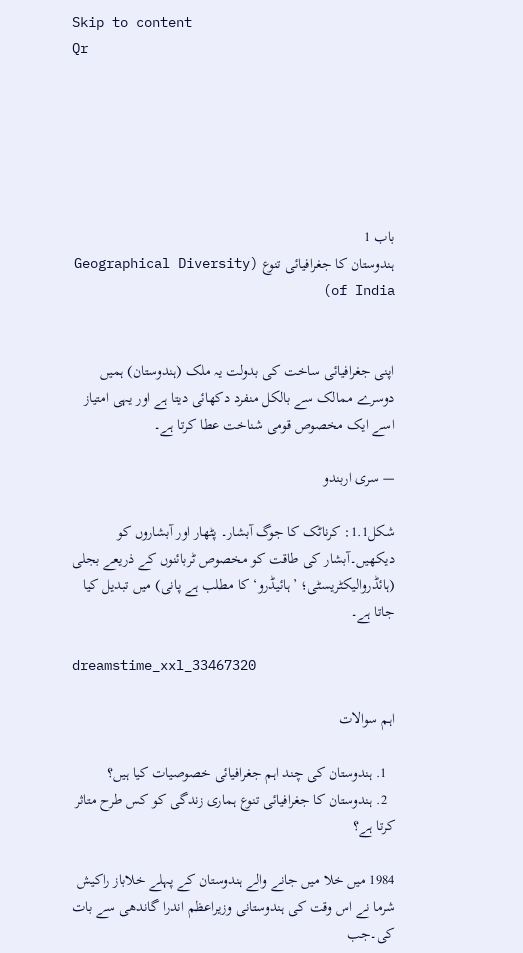Skip to content
Qr






باب 1
ہندوستان کا جغرافیائی تنوع (Geographical Diversity of India)


اپنی جغرافیائی ساخت کی بدولت یہ ملک (ہندوستان) ہمیں دوسرے ممالک سے بالکل منفرد دکھائی دیتا ہے اور یہی امتیاز اسے ایک مخصوص قومی شناخت عطا کرتا ہے۔

— سری اربندو

شکل1.1: کرناٹک کا جوگ آبشار۔ پٹھار اور آبشاروں کو دیکھیں۔آبشار کی طاقت کو مخصوص ٹربائنوں کے ذریعے بجلی (ہائڈروالیکٹریسٹی؛ ’ہائیڈرو‘ کا مطلب ہے پانی) میں تبدیل کیا جاتا ہے۔

dreamstime_xxl_33467320

اہم سوالات

  1. ہندوستان کی چند اہم جغرافیائی خصوصیات کیا ہیں؟
  2. ہندوستان کا جغرافیائی تنوع ہماری زندگی کو کس طرح متاثر کرتا ہے؟

1984 میں خلا میں جانے والے ہندوستان کے پہلے خلاباز راکیش شرما نے اس وقت کی ہندوستانی وزیراعظم اندرا گاندھی سے بات کی۔جب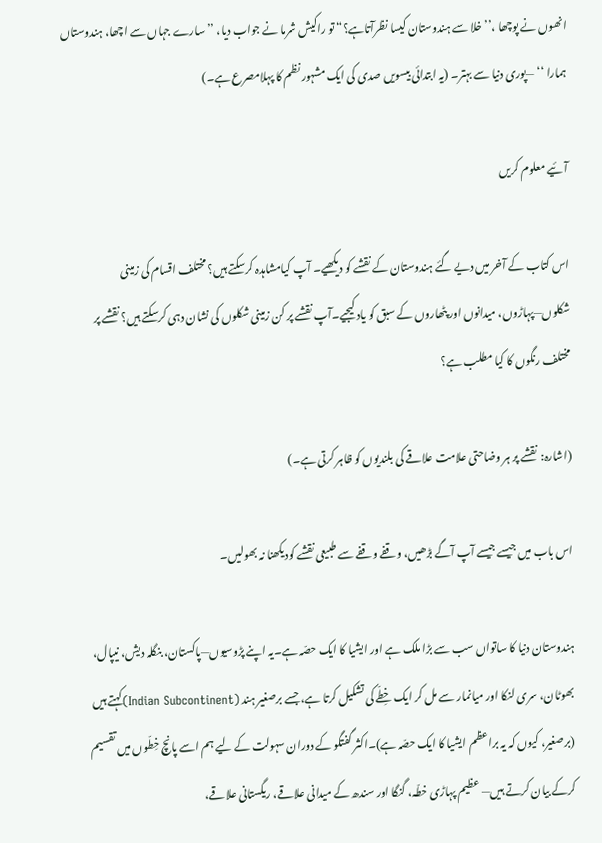انھوں نے پوچھا ،’’خلا سے ہندوستان کیسا نظرآتاہے؟“ تو راکیش شرما نے جواب دیا، ’’سارے جہاں سے اچھا، ہندوستاں ہمارا ‘‘ —پوری دنیا سے بہتر۔ (یہ ابتدائی بیسویں صدی کی ایک مشہور نظم کا پہلامصرع ہے۔)

آئیے معلوم کریں

اس کتاب کے آخر میں دیے گئے ہندوستان کے نقشے کو دیکھیے۔ آپ کیامشاہدہ کرسکتے ہیں؟ مختلف اقسام کی زمینی شکلوں—پہاڑوں، میدانوں اور پٹھاروں کے سبق کو یاد کیجیے۔آپ نقشے پر کن زمینی شکلوں کی نشان دہی کرسکتے ہیں؟ نقشے پر مختلف رنگوں کا کیا مطلب ہے؟

(اشارہ: نقشے پر ہر وضاحتی علامت علاقے کی بلندیوں کو ظاہر کرتی ہے۔)

اس باب میں جیسے جیسے آپ آگے بڑھیں، وقفے وقفے سے طبیعی نقشے کودیکھنا نہ بھولیں۔

ہندوستان دنیا کا ساتواں سب سے بڑا ملک ہے اور ایشیا کا ایک حصّہ ہے۔یہ اپنے پڑوسیوں—پاکستان، بنگلہ دیش، نیپال، بھوٹان، سری لنکا اور میانمار سے مل کر ایک خِطّے کی تشکیل کرتا ہے، جسے برصغیر ہند (Indian Subcontinent)کہتے ہیں (برصغیر، کیوں کہ یہ براعظم ایشیا کا ایک حصّہ ہے)۔اکثر گفتگو کے دوران سہولت کے لیے ہم اسے پانچ خِطّوں میں تقسیم کرکے بیان کرتے ہیں— عظیم پہاڑی خطّہ، گنگا اور سندھ کے میدانی علاقے، ریگستانی علاقے،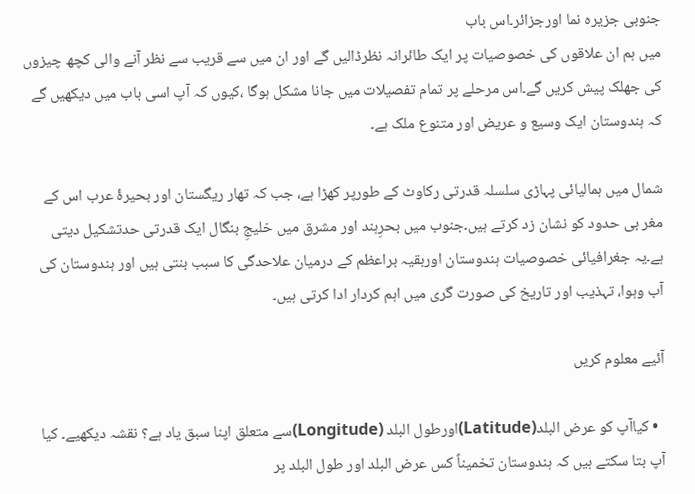جنوبی جزیرہ نما اورجزائر۔اس باب
میں ہم ان علاقوں کی خصوصیات پر ایک طائرانہ نظرڈالیں گے اور ان میں سے قریب سے نظر آنے والی کچھ چیزوں کی جھلک پیش کریں گے۔اس مرحلے پر تمام تفصیلات میں جانا مشکل ہوگا ،کیوں کہ آپ اسی باب میں دیکھیں گے کہ ہندوستان ایک وسیع و عریض اور متنوع ملک ہے۔

شمال میں ہمالیائی پہاڑی سلسلہ قدرتی رکاوٹ کے طورپر کھڑا ہے، جب کہ تھار ریگستان اور بحیرۂ عرب اس کے مغر بی حدود کو نشان زد کرتے ہیں۔جنوب میں بحرِہند اور مشرق میں خلیجِ بنگال ایک قدرتی حدتشکیل دیتی ہے۔یہ جغرافیائی خصوصیات ہندوستان اوربقیہ براعظم کے درمیان علاحدگی کا سبب بنتی ہیں اور ہندوستان کی آب وہوا، تہذیب اور تاریخ کی صورت گری میں اہم کردار ادا کرتی ہیں۔

آئیے معلوم کریں

  • کیاآپ کو عرض البلد(Latitude)اورطول البلد (Longitude)سے متعلق اپنا سبق یاد ہے؟ نقشہ دیکھیے۔ کیا آپ بتا سکتے ہیں کہ ہندوستان تخمیناً کس عرض البلد اور طول البلد پر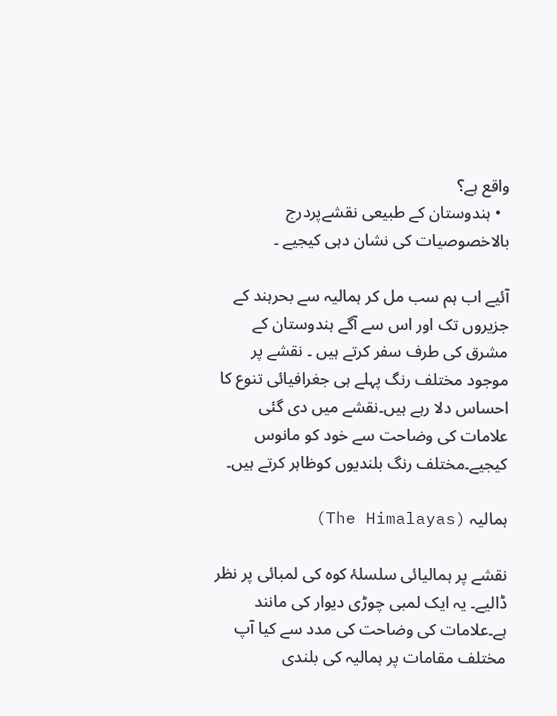واقع ہے؟
  • ہندوستان کے طبیعی نقشےپردرج بالاخصوصیات کی نشان دہی کیجیے ۔

آئیے اب ہم سب مل کر ہمالیہ سے بحرہند کے جزیروں تک اور اس سے آگے ہندوستان کے مشرق کی طرف سفر کرتے ہیں ۔ نقشے پر موجود مختلف رنگ پہلے ہی جغرافیائی تنوع کا احساس دلا رہے ہیں۔نقشے میں دی گئی علامات کی وضاحت سے خود کو مانوس کیجیے۔مختلف رنگ بلندیوں کوظاہر کرتے ہیں۔

ہمالیہ (The Himalayas)

نقشے پر ہمالیائی سلسلۂ کوہ کی لمبائی پر نظر ڈالیے۔ یہ ایک لمبی چوڑی دیوار کی مانند ہے۔علامات کی وضاحت کی مدد سے کیا آپ مختلف مقامات پر ہمالیہ کی بلندی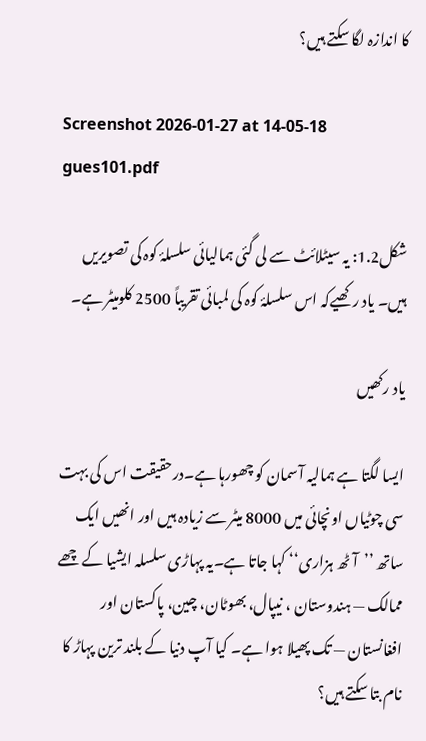کا اندازہ لگا سکتے ہیں؟

Screenshot 2026-01-27 at 14-05-18 gues101.pdf

شکل1.2: یہ سیٹلائٹ سے لی گئی ہمالیائی سلسلۂ کوہ کی تصویریں ہیں۔ یاد رکھیےکہ اس سلسلۂ کوہ کی لمبائی تقریباً 2500 کلومیٹر ہے۔

یاد رکھیں

ایسا لگتا ہے ہمالیہ آسمان کو چھورہا ہے۔درحقیقت اس کی بہت سی چوٹیاں اونچائی میں 8000 میٹر سے زیادہ ہیں اور انھیں ایک ساتھ ’’آٹھ ہزاری‘‘ کہا جاتا ہے۔یہ پہاڑی سلسلہ ایشیا کے چھے ممالک — ہندوستان ، نیپال، بھوٹان، چین، پاکستان اور افغانستان — تک پھیلا ہوا ہے۔ کیا آپ دنیا کے بلند ترین پہاڑ کا نام بتا سکتے ہیں؟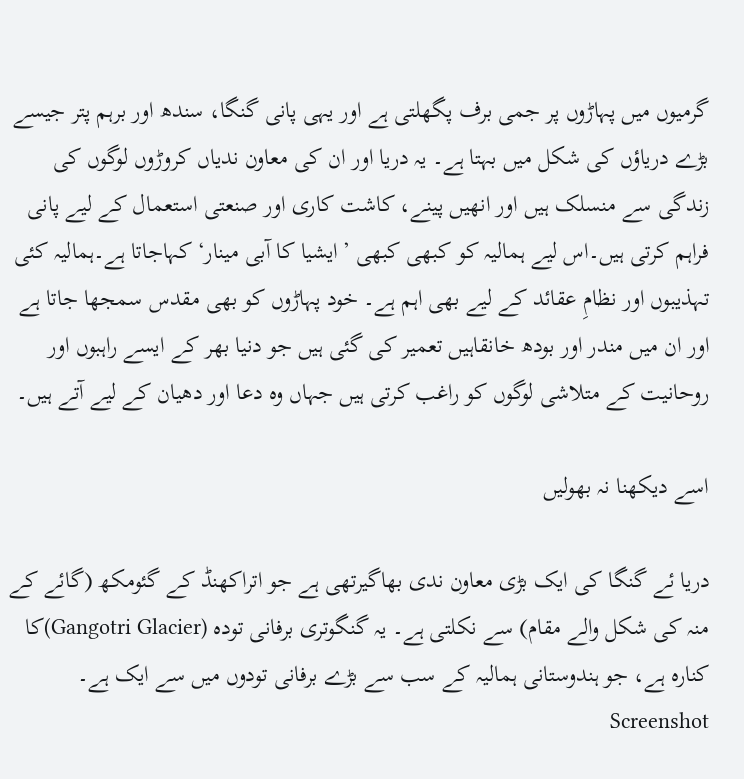گرمیوں میں پہاڑوں پر جمی برف پگھلتی ہے اور یہی پانی گنگا، سندھ اور برہم پتر جیسے بڑے دریاؤں کی شکل میں بہتا ہے۔ یہ دریا اور ان کی معاون ندیاں کروڑوں لوگوں کی زندگی سے منسلک ہیں اور انھیں پینے، کاشت کاری اور صنعتی استعمال کے لیے پانی فراہم کرتی ہیں۔اس لیے ہمالیہ کو کبھی کبھی ’ایشیا کا آبی مینار‘ کہاجاتا ہے۔ہمالیہ کئی تہذیبوں اور نظامِ عقائد کے لیے بھی اہم ہے۔ خود پہاڑوں کو بھی مقدس سمجھا جاتا ہے اور ان میں مندر اور بودھ خانقاہیں تعمیر کی گئی ہیں جو دنیا بھر کے ایسے راہبوں اور روحانیت کے متلاشی لوگوں کو راغب کرتی ہیں جہاں وہ دعا اور دھیان کے لیے آتے ہیں۔

اسے دیکھنا نہ بھولیں

دریا ئے گنگا کی ایک بڑی معاون ندی بھاگیرتھی ہے جو اتراکھنڈ کے گئومکھ (گائے کے منہ کی شکل والے مقام) سے نکلتی ہے۔ یہ گنگوتری برفانی تودہ (Gangotri Glacier)کا کنارہ ہے، جو ہندوستانی ہمالیہ کے سب سے بڑے برفانی تودوں میں سے ایک ہے۔ Screenshot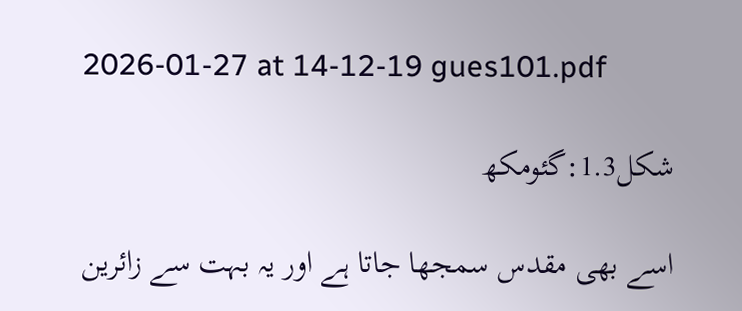2026-01-27 at 14-12-19 gues101.pdf

شکل1.3:گئومکھ

اسے بھی مقدس سمجھا جاتا ہے اور یہ بہت سے زائرین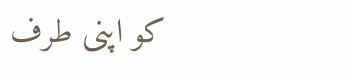کو اپنی طرف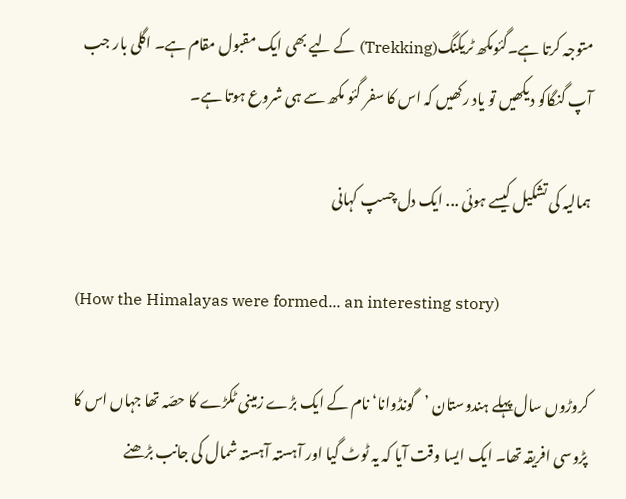متوجہ کرتا ہے۔گئومکھ ٹریکنگ(Trekking) کے لیے بھی ایک مقبول مقام ہے۔ اگلی بار جب آپ گنگاکو دیکھیں تو یاد رکھیں کہ اس کا سفر گئو مکھ سے ہی شروع ہوتا ہے۔

ہمالیہ کی تشکیل کیسے ہوئی ... ایک دل چسپ کہانی

(How the Himalayas were formed... an interesting story)

کروڑوں سال پہلے ہندوستان ’گونڈوانا‘ نام کے ایک بڑے زمینی ٹکڑے کا حصّہ تھا جہاں اس کا پڑوسی افریقہ تھا۔ ایک ایسا وقت آیا کہ یہ ٹوٹ گیا اور آہستہ آہستہ شمال کی جانب بڑھنے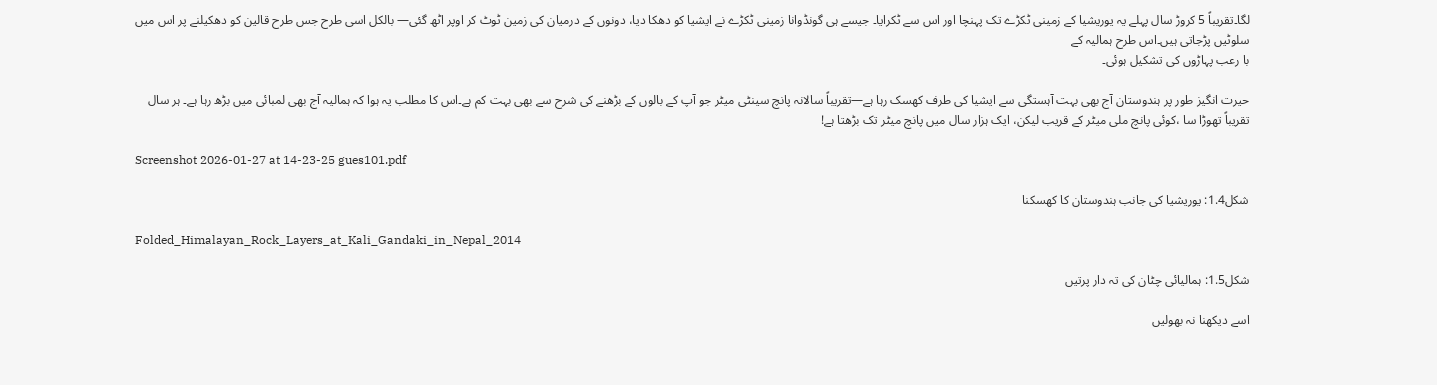لگا۔تقریباً 5 کروڑ سال پہلے یہ یوریشیا کے زمینی ٹکڑے تک پہنچا اور اس سے ٹکرایا۔ جیسے ہی گونڈوانا زمینی ٹکڑے نے ایشیا کو دھکا دیا، دونوں کے درمیان کی زمین ٹوٹ کر اوپر اٹھ گئی— بالکل اسی طرح جس طرح قالین کو دھکیلنے پر اس میں سلوٹیں پڑجاتی ہیں۔اس طرح ہمالیہ کے
با رعب پہاڑوں کی تشکیل ہوئی۔

حیرت انگیز طور پر ہندوستان آج بھی بہت آہستگی سے ایشیا کی طرف کھسک رہا ہے—تقریباً سالانہ پانچ سینٹی میٹر جو آپ کے بالوں کے بڑھنے کی شرح سے بھی بہت کم ہے۔اس کا مطلب یہ ہوا کہ ہمالیہ آج بھی لمبائی میں بڑھ رہا ہے۔ ہر سال تقریباً تھوڑا سا ،کوئی پانچ ملی میٹر کے قریب لیکن، ایک ہزار سال میں پانچ میٹر تک بڑھتا ہے!

Screenshot 2026-01-27 at 14-23-25 gues101.pdf

شکل1.4: یوریشیا کی جانب ہندوستان کا کھسکنا

Folded_Himalayan_Rock_Layers_at_Kali_Gandaki_in_Nepal_2014

شکل1.5: ہمالیائی چٹان کی تہ دار پرتیں

اسے دیکھنا نہ بھولیں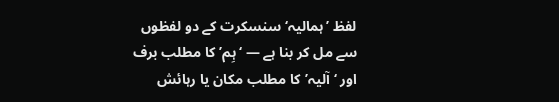لفظ ’ہمالیہ‘ سنسکرت کے دو لفظوں سے مل کر بنا ہے — ‘ہِم’کا مطلب برف اور ‘آلیہ’کا مطلب مکان یا رہائش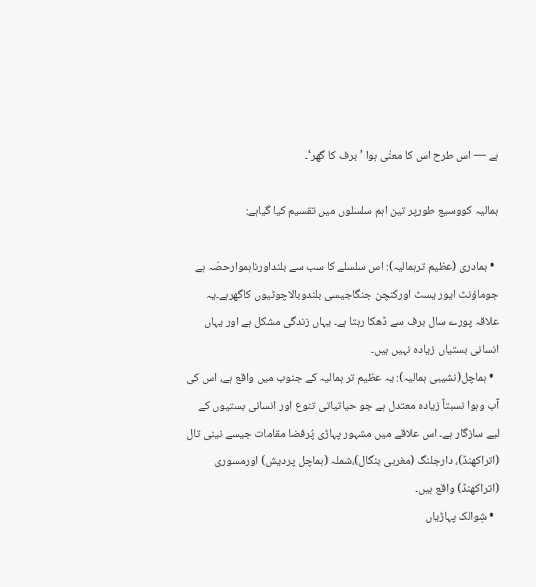ہے — اس طرح اس کا معنٰی ہوا ’برف کا گھر‘۔

ہمالیہ کووسیع طورپر تین اہم سلسلوں میں تقسیم کیا گیاہے:

  • ہمادری (عظیم ترہمالیہ): اس سلسلے کا سب سے بلنداورناہموارحصّہ ہے جوماؤنٹ ایور یسٹ اورکنچن جنگاجیسی بلندوبالاچوٹیوں کاگھرہے۔یہ علاقہ پورے سال برف سے ڈھکا رہتا ہے۔ یہاں زندگی مشکل ہے اور یہاں انسانی بستیاں زیادہ نہیں ہیں۔
  • ہماچل(نشیبی ہمالیہ): یہ عظیم تر ہمالیہ کے جنوب میں واقع ہے، اس کی آب وہوا نسبتاً زیادہ معتدل ہے جو حیاتیاتی تنوع اور انسانی بستیوں کے لیے سازگار ہے۔ اس علاقے میں مشہور پہاڑی پُرفضا مقامات جیسے نینی تال (اتراکھنڈ)، دارجلنگ (مغربی بنگال)،شملہ (ہماچل پردیش) اورمسوری (اتراکھنڈ) واقع ہیں۔
  • شِوالک پہاڑیاں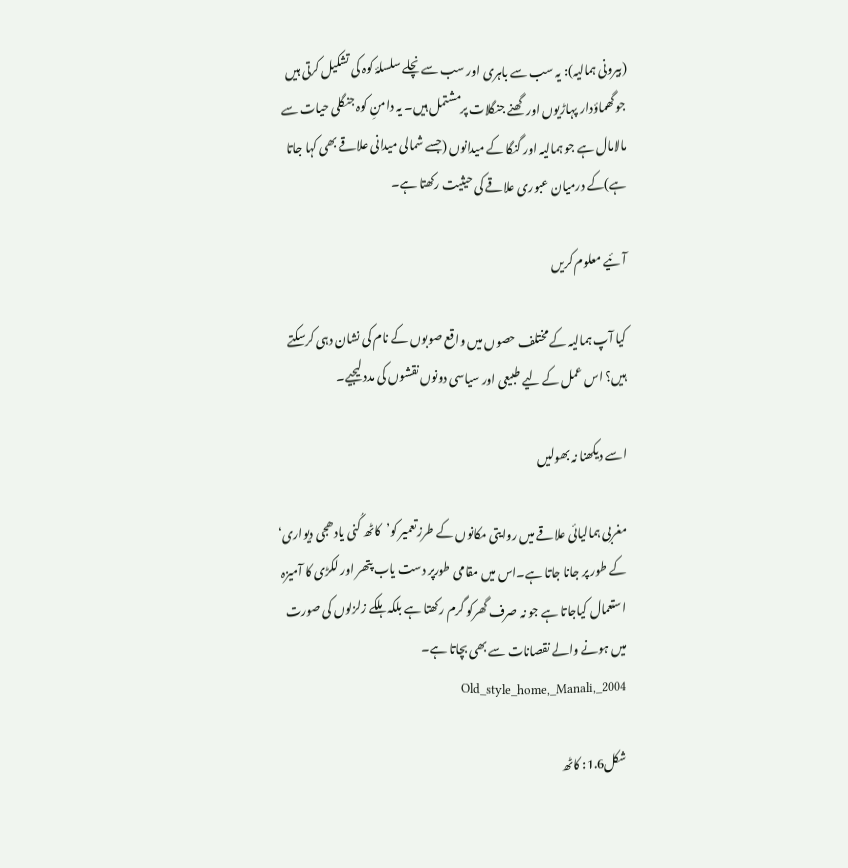(بیرونی ہمالیہ): یہ سب سے باہری اور سب سے نچلے سلسلۂ کوہ کی تشکیل کرتی ہیں جو گھماؤدار پہاڑیوں اور گھنے جنگلات پرمشتمل ہیں۔ یہ دامنِ کوہ جنگلی حیات سے مالامال ہے جو ہمالیہ اور گنگا کے میدانوں (جسے شمالی میدانی علاقے بھی کہا جاتا ہے)کے درمیان عبوری علاقے کی حیثیت رکھتا ہے۔

آئیے معلوم کریں

کیا آپ ہمالیہ کے مختلف حصوں میں واقع صوبوں کے نام کی نشان دہی کرسکتے ہیں؟ اس عمل کے لیے طبیعی اور سیاسی دونوں نقشوں کی مدد لیجیے۔

اسے دیکھنا نہ بھولیں

مغربی ہمالیائی علاقے میں روایتی مکانوں کے طرزتعمیر کو’کاٹھ کُنی یادھجی دیواری‘ کے طور پر جانا جاتا ہے۔اس میں مقامی طورپر دست یاب پتھر اور لکڑی کا آمیزہ استعمال کیاجاتا ہے جو نہ صرف گھرکو گرم رکھتا ہے بلکہ ہلکے زلزلوں کی صورت میں ہونے والے نقصانات سے بھی بچاتا ہے۔ Old_style_home,_Manali,_2004

شکل1.6: کاٹھ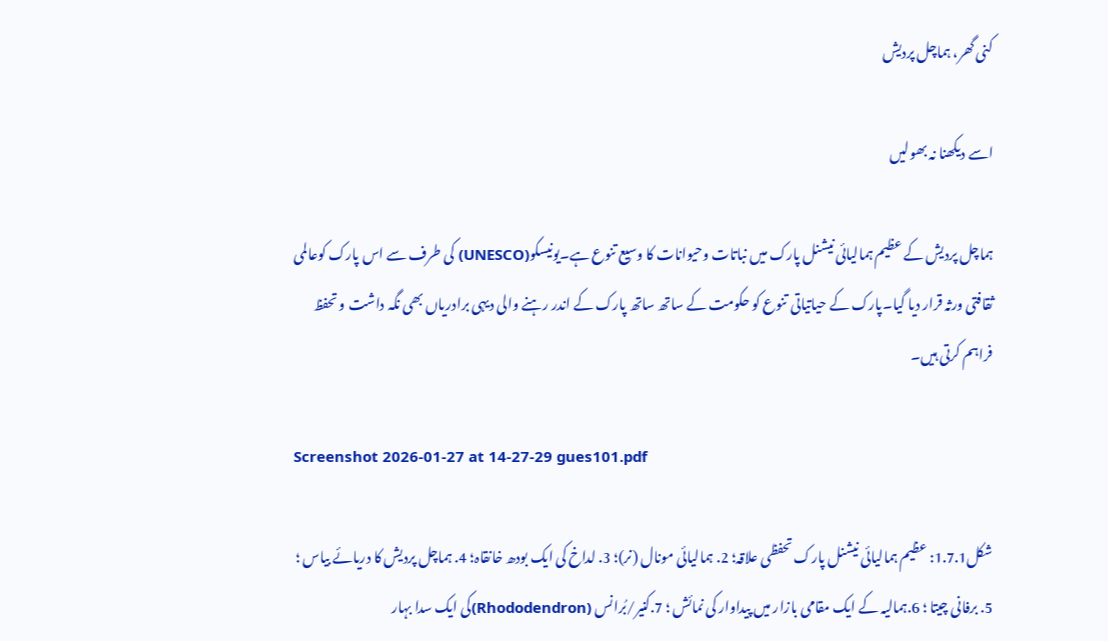کنی گھر، ہماچل پردیش

اسے دیکھنا نہ بھولیں

ہماچل پردیش کے عظیم ہمالیائی نیشنل پارک میں نباتات وحیوانات کا وسیع تنوع ہے۔یونیسکو(UNESCO) کی طرف سے اس پارک کوعالمی ثقافتی ورثہ قرار دیا گیا۔پارک کے حیاتیاتی تنوع کو حکومت کے ساتھ ساتھ پارک کے اندر رہنے والی دیہی برادریاں بھی نگہ داشت و تحفظ فراہم کرتی ہیں۔

Screenshot 2026-01-27 at 14-27-29 gues101.pdf

شکل1.7.1: عظیم ہمالیائی نیشنل پارک تحفظی علاقہ؛ 2. ہمالیائی مونال (نر)؛ 3. لداخ کی ایک بودھ خانقاہ؛ 4. ہماچل پردیش کا دریائے بیاس ؛
5. برفانی چیتا ؛ 6.ہمالیہ کے ایک مقامی بازار میں پیداوار کی نمائش ؛ 7.کنیر/بُرانس (Rhododendron)کی ایک سدا بہار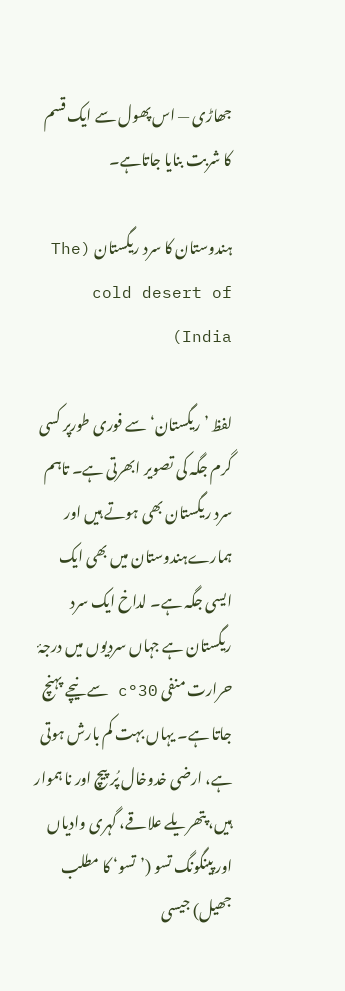جھاڑی — اس پھول سے ایک قسم کا شربت بنایا جاتاہے۔

ہندوستان کا سرد ریگستان (The cold desert of India)

لفظ ’ریگستان‘ سے فوری طورپر کسی گرم جگہ کی تصویر ابھرتی ہے۔ تاہم سرد ریگستان بھی ہوتے ہیں اور ہمارےہندوستان میں بھی ایک ایسی جگہ ہے۔ لداخ ایک سرد ریگستان ہے جہاں سردیوں میں درجۂ حرارت منفی 30°c سے نیچے پہنچ جاتا ہے۔ یہاں بہت کم بارش ہوتی ہے، ارضی خدوخال پُر پیچ اور نا ہموار ہیں، پتھریلے علاقے، گہری وادیاں اور پینگونگ تسو (’تسو‘ کا مطلب جھیل) جیسی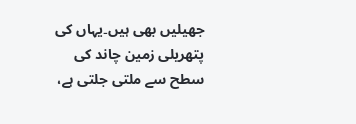جھیلیں بھی ہیں۔یہاں کی پتھریلی زمین چاند کی سطح سے ملتی جلتی ہے،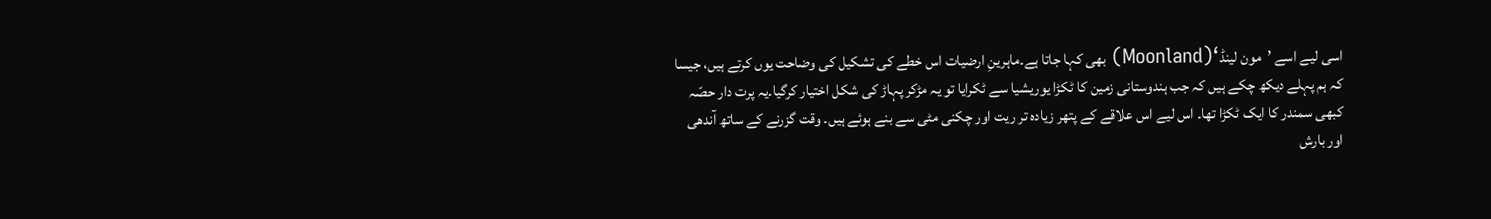اسی لیے اسے ’مون لینڈ‘(Moonland) بھی کہا جاتا ہے۔ماہرینِ ارضیات اس خطے کی تشکیل کی وضاحت یوں کرتے ہیں، جیسا کہ ہم پہلے دیکھ چکے ہیں کہ جب ہندوستانی زمین کا ٹکڑا یوریشیا سے ٹکرایا تو یہ مڑکر پہاڑ کی شکل اختیار کرگیا۔یہ پرت دار حصّہ کبھی سمندر کا ایک ٹکڑا تھا۔ اس لیے اس علاقے کے پتھر زیادہ تر ریت اور چکنی مٹی سے بنے ہوئے ہیں۔ وقت گزرنے کے ساتھ آندھی اور بارش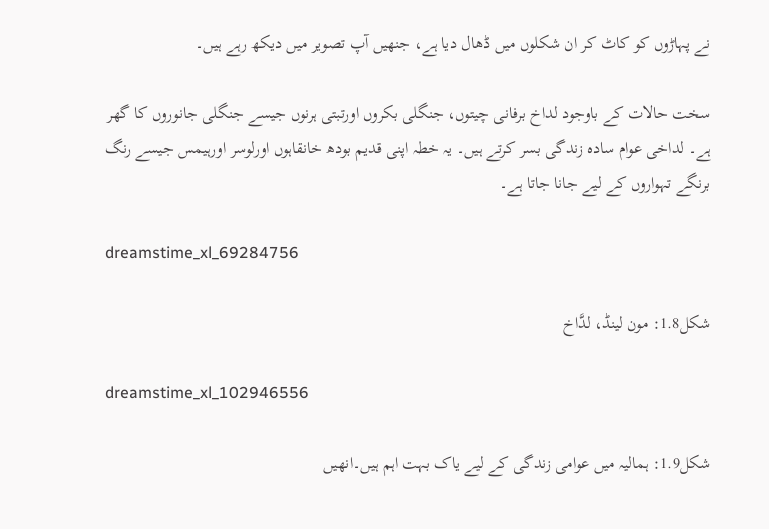نے پہاڑوں کو کاٹ کر ان شکلوں میں ڈھال دیا ہے، جنھیں آپ تصویر میں دیکھ رہے ہیں۔

سخت حالات کے باوجود لداخ برفانی چیتوں، جنگلی بکروں اورتبتی ہرنوں جیسے جنگلی جانوروں کا گھر ہے۔ لداخی عوام سادہ زندگی بسر کرتے ہیں۔ یہ خطہ اپنی قدیم بودھ خانقاہوں اورلوسر اورہیمس جیسے رنگ برنگے تہواروں کے لیے جانا جاتا ہے۔

dreamstime_xl_69284756

شکل1.8: مون لینڈ، لدَّاخ

dreamstime_xl_102946556

شکل1.9: ہمالیہ میں عوامی زندگی کے لیے یاک بہت اہم ہیں۔انھیں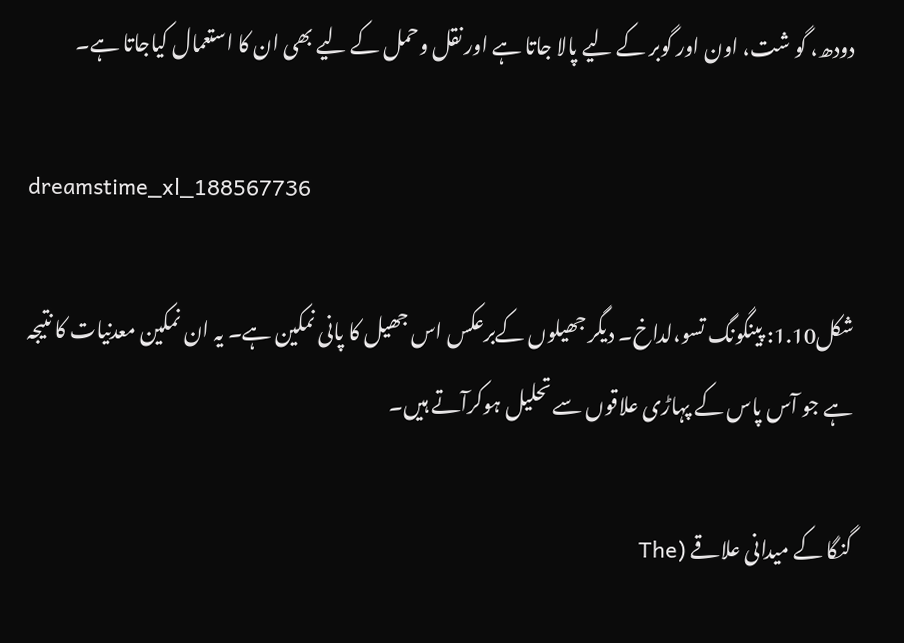دودھ، گو شت، اون اور گوبر کے لیے پالا جاتا ہے اور نقل وحمل کے لیے بھی ان کا استعمال کیاجاتا ہے۔

dreamstime_xl_188567736

شکل1.10: پینگونگ تسو،لداخ۔ دیگر جھیلوں کےبرعکس اس جھیل کا پانی نمکین ہے۔ یہ ان نمکین معدنیات کا نتیجہ ہے جو آس پاس کے پہاڑی علاقوں سے تحلیل ہوکرآتے ہیں۔

گنگا کے میدانی علاقے (The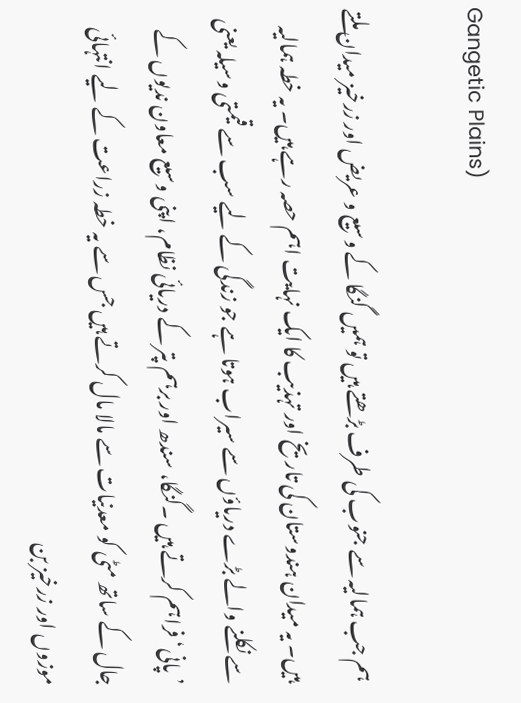Gangetic Plains)

ہم جب ہمالیہ سے جنوب کی طرف بڑھتے ہیں تو ہمیں گنگا کے وسیع و عریض اور زرخیز میدان ملتے ہیں۔ یہ میدان ہندوستان کی تاریخ اور تہذیب کا ایک نہایت اہم حصہ رہے ہیں۔ یہ خطہ ہمالیہ سے نکلنے والے بڑے دریاؤں سے سیراب ہوتا ہے جو زندگی کے لیے سب سے قیمتی وسیلہ یعنی ’پانی‘ فراہم کرتے ہیں ۔گنگا، سندھ اور برہم پتر کے دریائی نظام، اپنی وسیع معاون ندیوں کے جال کے ساتھ مٹی کو معدنیات سے مالا مال کرتے ہیں جس سے یہ خطہ زراعت کے لیے انتہائی موزوں اور زرخیز بن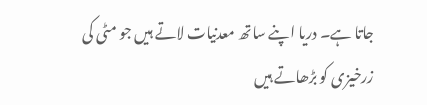جاتا ہے۔ دریا اپنے ساتھ معدنیات لاتے ہیں جو مٹی کی زرخیزی کو بڑھاتے ہیں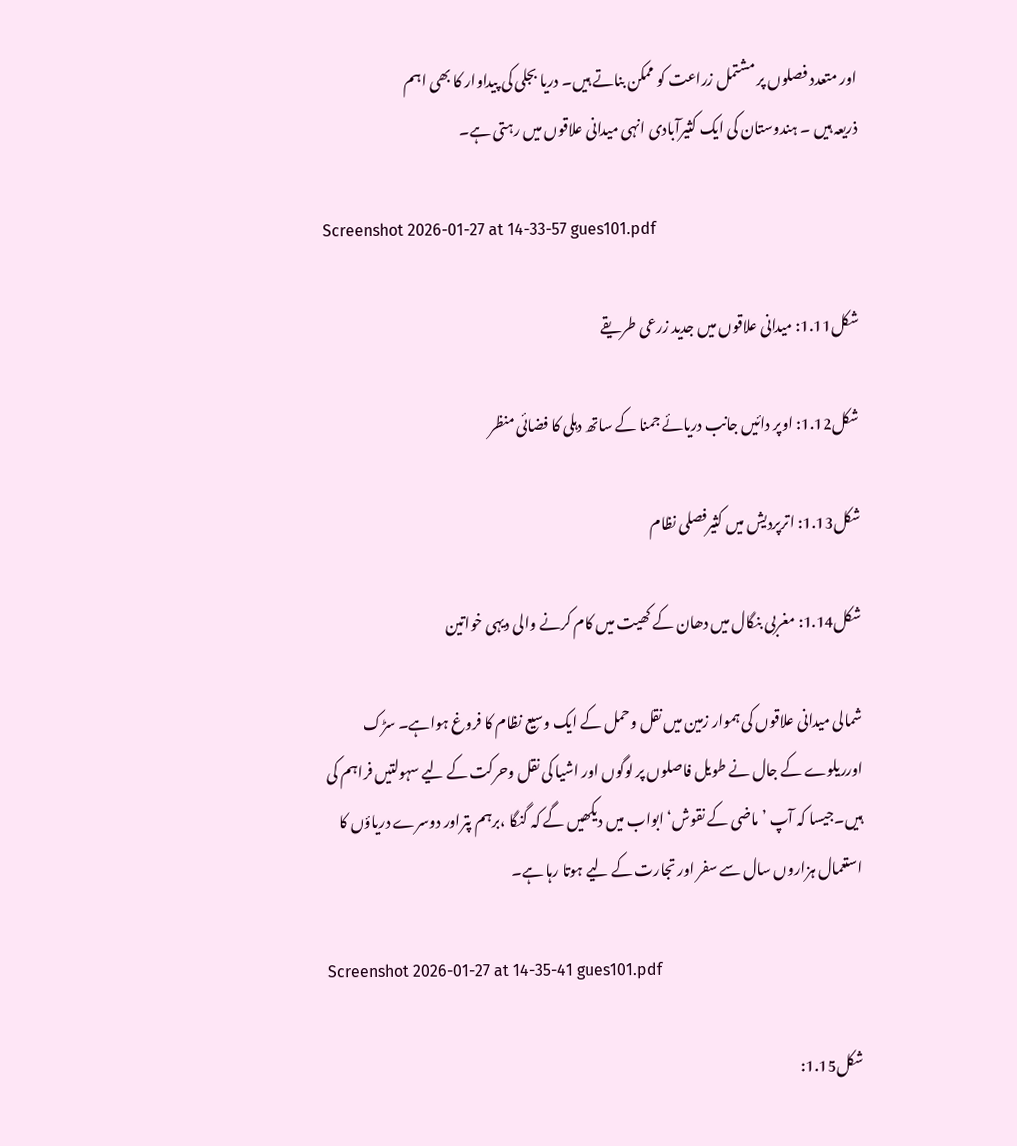اور متعدد فصلوں پر مشتمل زراعت کو ممکن بناتے ہیں۔ دریا بجلی کی پیداوار کا بھی اہم
ذریعہ ہیں ۔ ہندوستان کی ایک کثیرآبادی انہی میدانی علاقوں میں رہتی ہے۔

Screenshot 2026-01-27 at 14-33-57 gues101.pdf

شکل1.11: میدانی علاقوں میں جدید زرعی طریقے

شکل1.12: اوپر دائیں جانب دریائے جمنا کے ساتھ دہلی کا فضائی منظر

شکل1.13: اترپردیش میں کثیرفصلی نظام

شکل1.14: مغربی بنگال میں دھان کے کھیت میں کام کرنے والی دیہی خواتین

شمالی میدانی علاقوں کی ہموار زمین میں نقل وحمل کے ایک وسیع نظام کا فروغ ہواہے۔ سڑک اورریلوے کے جال نے طویل فاصلوں پر لوگوں اور اشیا کی نقل وحرکت کے لیے سہولتیں فراہم کی ہیں۔جیسا کہ آپ ’ماضی کے نقوش‘ ابواب میں دیکھیں گے کہ گنگا ،برہم پتراور دوسرے دریاؤں کا استعمال ہزاروں سال سے سفر اور تجارت کے لیے ہوتا رہا ہے۔

Screenshot 2026-01-27 at 14-35-41 gues101.pdf

شکل1.15: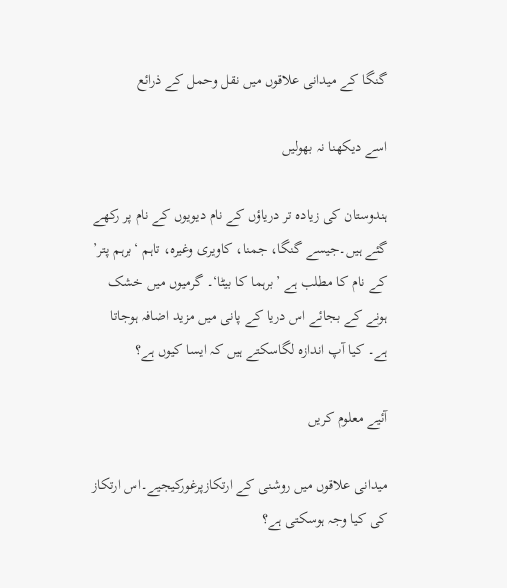گنگا کے میدانی علاقوں میں نقل وحمل کے ذرائع

اسے دیکھنا نہ بھولیں

ہندوستان کی زیادہ تر دریاؤں کے نام دیویوں کے نام پر رکھے گئے ہیں۔جیسے گنگا، جمنا، کاویری وغیرہ، تاہم ‘برہم پتر’ کے نام کا مطلب ہے ’برہما کا بیٹا‘۔ گرمیوں میں خشک ہونے کے بجائے اس دریا کے پانی میں مزید اضافہ ہوجاتا ہے۔ کیا آپ اندازہ لگاسکتے ہیں کہ ایسا کیوں ہے؟

آئیے معلوم کریں

میدانی علاقوں میں روشنی کے ارتکازپرغورکیجیے۔اس ارتکاز کی کیا وجہ ہوسکتی ہے؟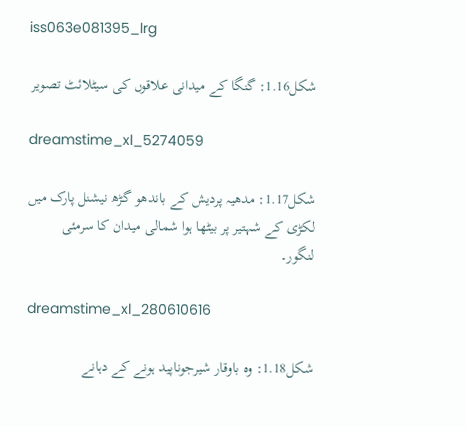iss063e081395_lrg

شکل1.16: گنگا کے میدانی علاقوں کی سیٹلائٹ تصویر

dreamstime_xl_5274059

شکل1.17: مدھیہ پردیش کے باندھو گڑھ نیشنل پارک میں لکڑی کے شہتیر پر بیٹھا ہوا شمالی میدان کا سرمئی لنگور۔

dreamstime_xl_280610616

شکل1.18: وہ باوقار شیرجوناپید ہونے کے دہانے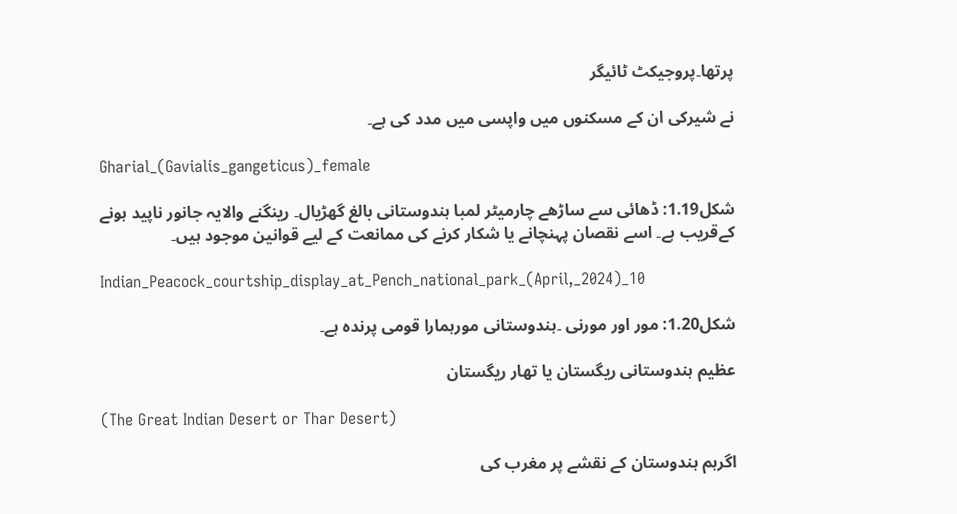پرتھا۔پروجیکٹ ٹائیگر

نے شیرکی ان کے مسکنوں میں واپسی میں مدد کی ہے۔

Gharial_(Gavialis_gangeticus)_female

شکل1.19: ڈھائی سے ساڑھے چارمیٹر لمبا ہندوستانی بالغ گھڑیال۔ رینگنے والایہ جانور ناپید ہونے کےقریب ہے۔ اسے نقصان پہنچانے یا شکار کرنے کی ممانعت کے لیے قوانین موجود ہیں۔

Indian_Peacock_courtship_display_at_Pench_national_park_(April,_2024)_10

شکل1.20: مور اور مورنی ۔ہندوستانی مورہمارا قومی پرندہ ہے۔

عظیم ہندوستانی ریگستان یا تھار ریگستان

(The Great Indian Desert or Thar Desert)

اگرہم ہندوستان کے نقشے پر مغرب کی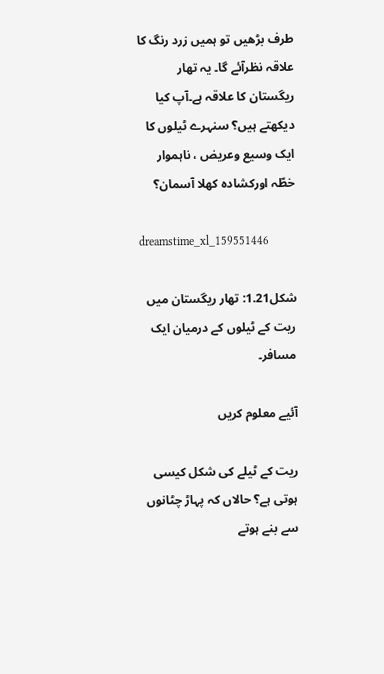طرف بڑھیں تو ہمیں زرد رنگ کا علاقہ نظرآئے گا۔ یہ تھار ریگستان کا علاقہ ہے۔آپ کیا دیکھتے ہیں؟ سنہرے ٹیلوں کا ایک وسیع وعریض ، ناہموار خطّہ اورکشادہ کھلا آسمان؟

dreamstime_xl_159551446

شکل1.21: تھار ریگستان میں ریت کے ٹیلوں کے درمیان ایک مسافر۔

آئیے معلوم کریں

ریت کے ٹیلے کی شکل کیسی ہوتی ہے؟ حالاں کہ پہاڑ چٹانوں سے بنے ہوتے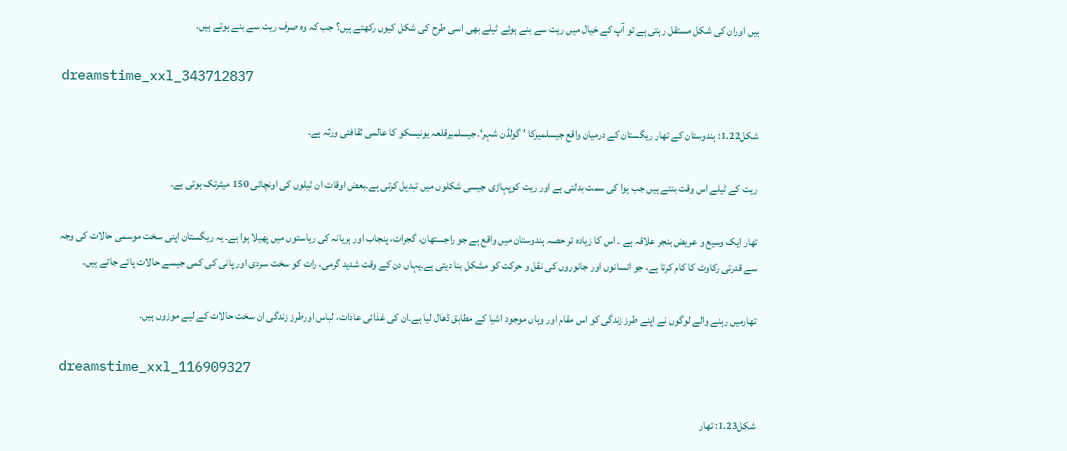ہیں اوران کی شکل مستقل رہتی ہے تو آپ کے خیال میں ریت سے بنے ہوئے ٹیلے بھی اسی طرح کی شکل کیوں رکھتے ہیں؟ جب کہ وہ صرف ریت سے بنے ہوتے ہیں۔

dreamstime_xxl_343712837

شکل1.22: ہندوستان کے تھار ریگستان کے درمیان واقع جیسلمیرکا ’ گولڈن شہر‘۔جیسلمیرقلعہ یونیسکو کا عالمی ثقافتی ورثہ ہے۔

ریت کے ٹیلے اس وقت بنتے ہیں جب ہوا کی سمت بدلتی ہے اور ریت کوپہاڑی جیسی شکلوں میں تبدیل کرتی ہے۔بعض اوقات ان ٹیلوں کی اونچائی 150 میٹرتک ہوتی ہے۔

تھار ایک وسیع و عریض بنجر علاقہ ہے ۔ اس کا زیادہ تر حصہ ہندوستان میں واقع ہے جو راجستھان، گجرات، پنجاب اور ہریانہ کی ریاستوں میں پھیلا ہوا ہے۔ یہ ریگستان اپنی سخت موسمی حالات کی وجہ سے قدرتی رکاوٹ کا کام کرتا ہے، جو انسانوں اور جانوروں کی نقل و حرکت کو مشکل بنا دیتی ہے۔یہاں دن کے وقت شدید گرمی، رات کو سخت سردی اور پانی کی کمی جیسے حالات پائے جاتے ہیں۔

تھارمیں رہنے والے لوگوں نے اپنے طرز زندگی کو اس مقام اور وہاں موجود اشیا کے مطابق ڈھال لیا ہے۔ان کی غذائی عادات، لباس اورطرز زندگی ان سخت حالات کے لیے موزوں ہیں۔

dreamstime_xxl_116909327

شکل1.23: تھار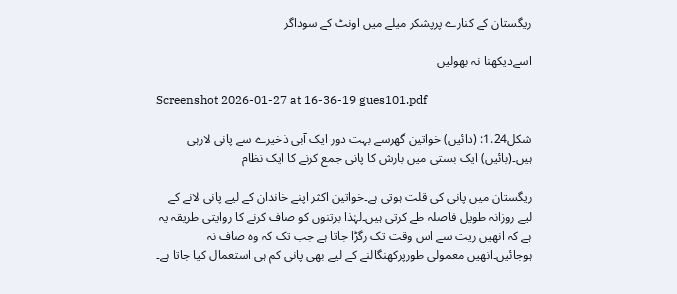ریگستان کے کنارے پرپشکر میلے میں اونٹ کے سوداگر

اسےدیکھنا نہ بھولیں

Screenshot 2026-01-27 at 16-36-19 gues101.pdf

شکل1.24: (دائیں) خواتین گھرسے بہت دور ایک آبی ذخیرے سے پانی لارہی ہیں۔(بائیں) ایک بستی میں بارش کا پانی جمع کرنے کا ایک نظام

ریگستان میں پانی کی قلت ہوتی ہے۔خواتین اکثر اپنے خاندان کے لیے پانی لانے کے لیے روزانہ طویل فاصلہ طے کرتی ہیں۔لہٰذا برتنوں کو صاف کرنے کا روایتی طریقہ یہ ہے کہ انھیں ریت سے اس وقت تک رگڑا جاتا ہے جب تک کہ وہ صاف نہ ہوجائیں۔انھیں معمولی طورپرکھنگالنے کے لیے بھی پانی کم ہی استعمال کیا جاتا ہے۔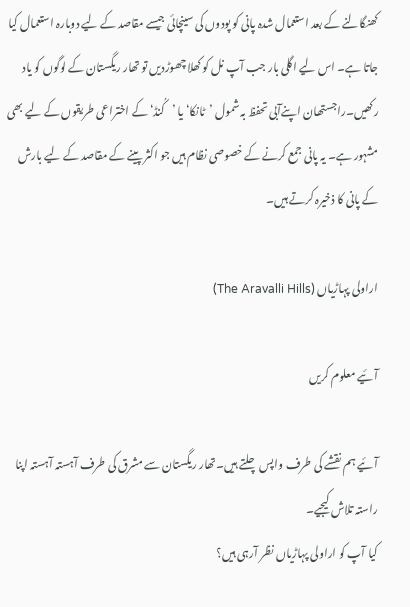کھنگالنے کے بعد استعمال شدہ پانی کو پودوں کی سینچائی جیسے مقاصد کے لیے دوبارہ استعمال کیا جاتا ہے۔ اس لیے اگلی بار جب آپ نل کو کھلا چھوڑدیں تو تھار ریگستان کے لوگوں کو یاد رکھیں۔راجستھان اپنےآبی تحفظ بہ شمول ’ٹانکا‘ یا ’کُنڈ‘کے اختراعی طریقوں کے لیے بھی مشہور ہے۔ یہ پانی جمع کرنے کے خصوصی نظام ہیں جو اکثر پینے کے مقاصد کے لیے بارش کے پانی کا ذخیرہ کرتے ہیں۔

اراولی پہاڑیاں (The Aravalli Hills)

آئیے معلوم کریں

آئیے ہم نقشے کی طرف واپس چلتے ہیں۔تھار ریگستان سے مشرق کی طرف آہستہ آہستہ اپنا راستہ تلاش کیجیے۔
کیا آپ کو اراولی پہاڑیاں نظر آرہی ہیں؟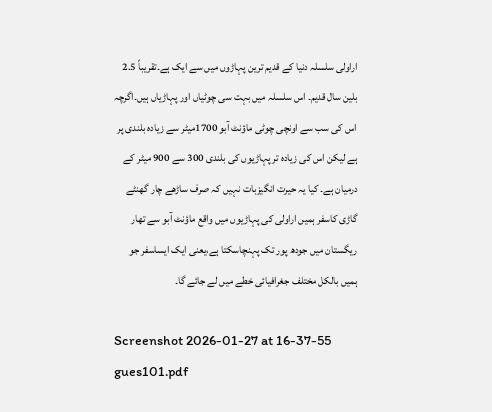اراولی سلسلہ دنیا کے قدیم ترین پہاڑوں میں سے ایک ہے۔تقریباً 2.5 بلین سال قدیم۔ اس سلسلہ میں بہت سی چوٹیاں اور پہاڑیاں ہیں۔اگرچہ اس کی سب سے اونچی چوٹی ماؤنٹ آبو 1700میٹر سے زیادہ بلندی پر ہے لیکن اس کی زیادہ تر پہاڑیوں کی بلندی 300 سے 900 میٹر کے درمیان ہے۔ کیا یہ حیرت انگیزبات نہیں کہ صرف ساڑھے چار گھنٹے گاڑی کاسفر ہمیں اراولی کی پہاڑیوں میں واقع ماؤنٹ آبو سے تھار ریگستان میں جودھ پور تک پہنچاسکتا ہے،یعنی ایک ایساسفر جو ہمیں بالکل مختلف جغرافیائی خطے میں لے جائے گا۔

Screenshot 2026-01-27 at 16-37-55 gues101.pdf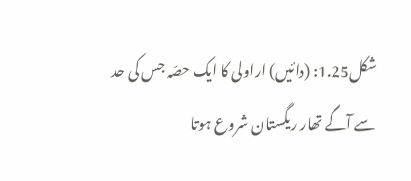شکل1.25: (دائیں) اراولی کا ایک حصّہ جس کی حد سے آگے تھار ریگستان شروع ہوتا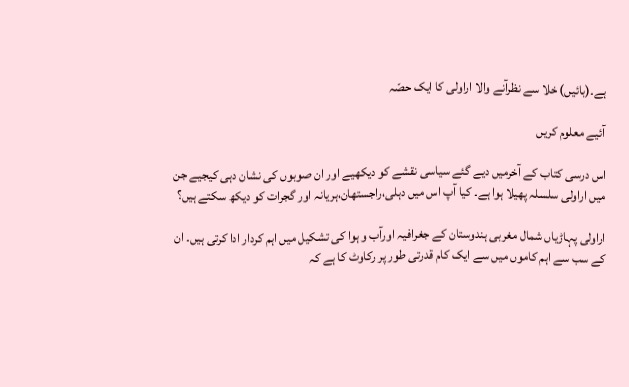ہے۔(بائیں) خلا سے نظرآنے والا اراولی کا ایک حصّہ

آئیے معلوم کریں

اس درسی کتاب کے آخرمیں دیے گئے سیاسی نقشے کو دیکھیے اور ان صوبوں کی نشان دہی کیجیے جن میں اراولی سلسلہ پھیلا ہوا ہے۔ کیا آپ اس میں دہلی،راجستھان،ہریانہ اور گجرات کو دیکھ سکتے ہیں؟

اراولی پہاڑیاں شمال مغربی ہندوستان کے جغرافیہ اورآب و ہوا کی تشکیل میں اہم کردار ادا کرتی ہیں۔ ان کے سب سے اہم کاموں میں سے ایک کام قدرتی طور پر رکاوٹ کا ہے کہ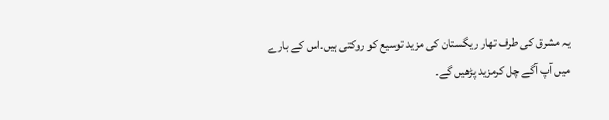یہ مشرق کی طرف تھار ریگستان کی مزید توسیع کو روکتی ہیں۔اس کے بارے میں آپ آگے چل کرمزید پڑھیں گے۔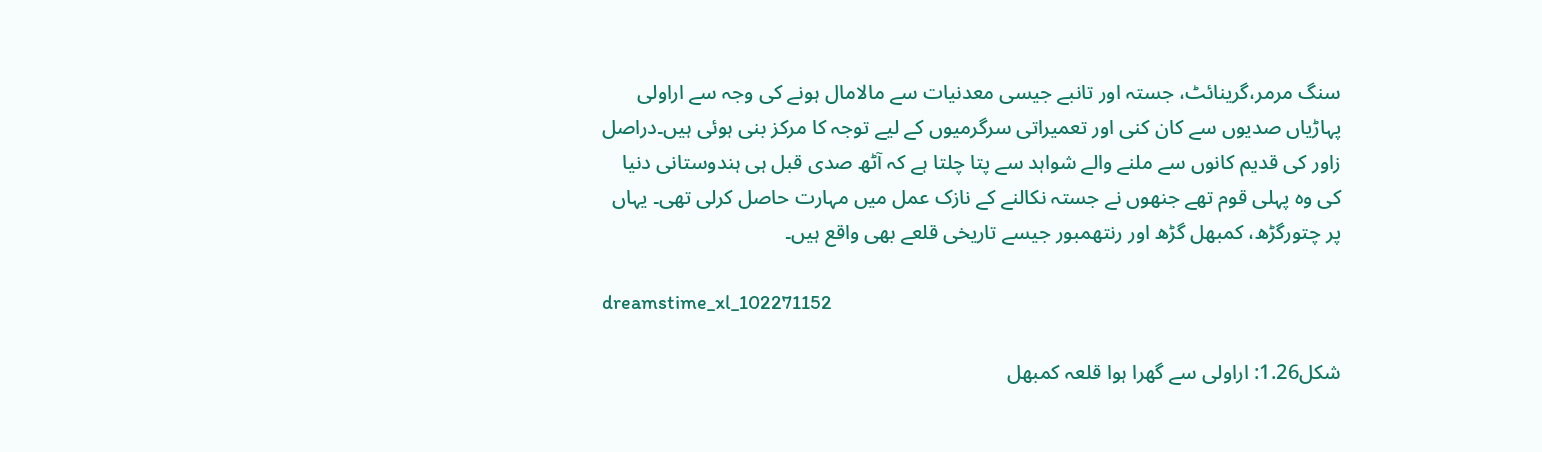سنگ مرمر،گرینائٹ، جستہ اور تانبے جیسی معدنیات سے مالامال ہونے کی وجہ سے اراولی پہاڑیاں صدیوں سے کان کنی اور تعمیراتی سرگرمیوں کے لیے توجہ کا مرکز بنی ہوئی ہیں۔دراصل زاور کی قدیم کانوں سے ملنے والے شواہد سے پتا چلتا ہے کہ آٹھ صدی قبل ہی ہندوستانی دنیا کی وہ پہلی قوم تھے جنھوں نے جستہ نکالنے کے نازک عمل میں مہارت حاصل کرلی تھی۔ یہاں پر چتورگڑھ، کمبھل گڑھ اور رنتھمبور جیسے تاریخی قلعے بھی واقع ہیں۔

dreamstime_xl_102271152

شکل1.26: اراولی سے گھرا ہوا قلعہ کمبھل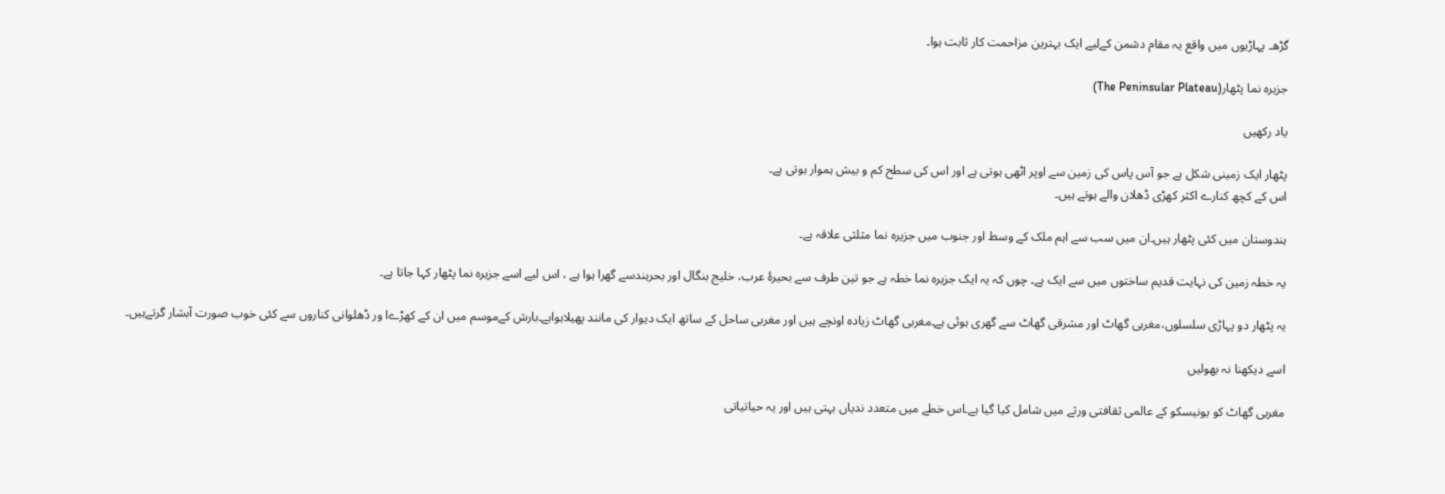گڑھ۔ پہاڑیوں میں واقع یہ مقام دشمن کےلیے ایک بہترین مزاحمت کار ثابت ہوا۔

جزیرہ نما پٹھار(The Peninsular Plateau)

یاد رکھیں

پٹھار ایک زمینی شکل ہے جو آس پاس کی زمین سے اوپر اٹھی ہوتی ہے اور اس کی سطح کم و بیش ہموار ہوتی ہے۔
اس کے کچھ کنارے اکثر کھڑی ڈھلان والے ہوتے ہیں۔

ہندوستان میں کئی پٹھار ہیں۔ان میں سب سے اہم ملک کے وسط اور جنوب میں جزیرہ نما مثلثی علاقہ ہے۔

یہ خطہ زمین کی نہایت قدیم ساختوں میں سے ایک ہے۔ چوں کہ یہ ایک جزیرہ نما خطہ ہے جو تین طرف سے بحیرۂ عرب، خلیج بنگال اور بحرہندسے گھرا ہوا ہے ، اس لیے اسے جزیرہ نما پٹھار کہا جاتا ہے۔

یہ پٹھار دو پہاڑی سلسلوں،مغربی گھاٹ اور مشرقی گھاٹ سے گھری ہوئی ہے۔مغربی گھاٹ زیادہ اونچے ہیں اور مغربی ساحل کے ساتھ ایک دیوار کی مانند پھیلاہواہے۔بارش کےموسم میں ان کے کھڑےا ور ڈھلوانی کناروں سے کئی خوب صورت آبشار گرتےہیں۔

اسے دیکھنا نہ بھولیں

مغربی گھاٹ کو یونیسکو کے عالمی ثقافتی ورثے میں شامل کیا گیا ہے۔اس خطے میں متعدد ندیاں بہتی ہیں اور یہ حیاتیاتی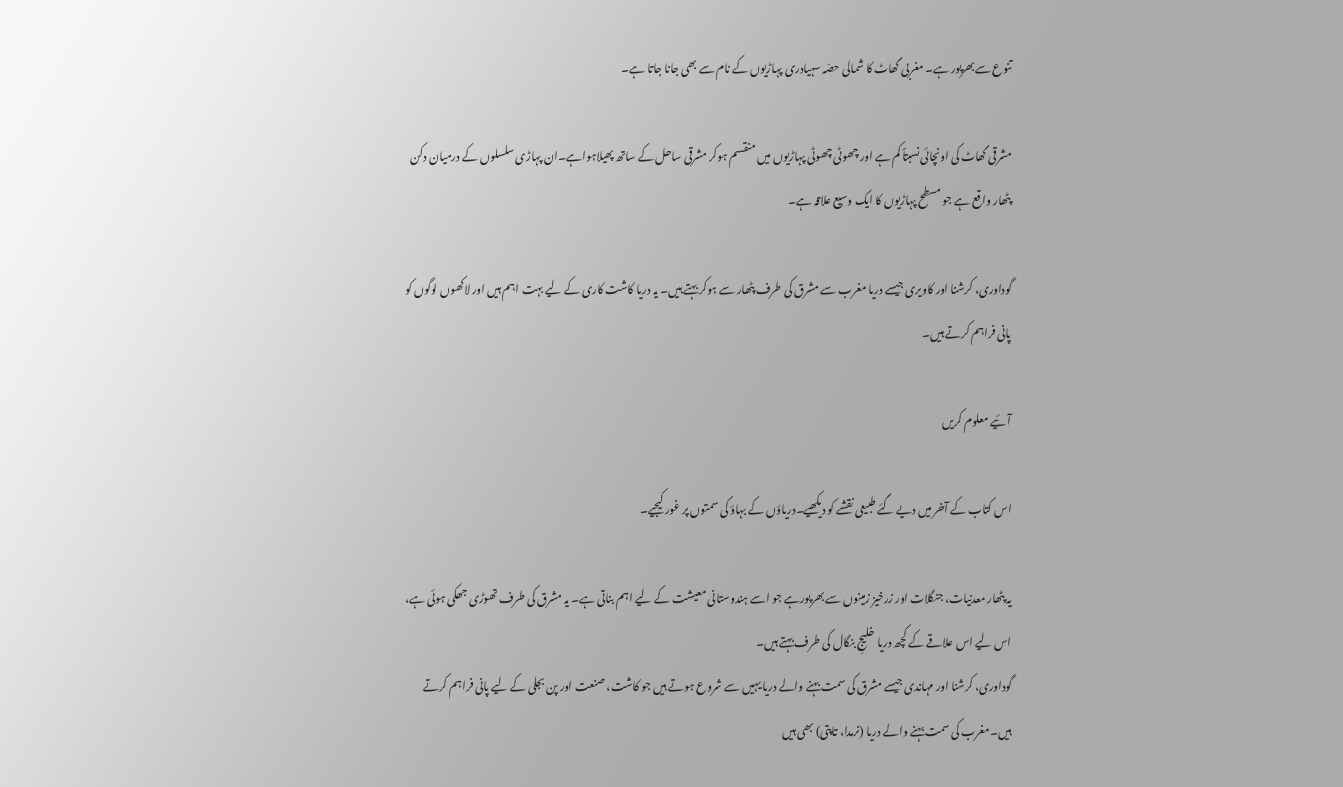تنوع سےبھرپور ہے۔ مغربی گھاٹ کا شمالی حصّہ سہیادری پہاڑیوں کے نام سے بھی جانا جاتا ہے۔

مشرقی گھاٹ کی اونچائی نسبتاً کم ہے اور چھوٹی چھوٹی پہاڑیوں میں منقسم ہوکر مشرقی ساحل کے ساتھ پھیلاہواہے۔ان پہاڑی سلسلوں کے درمیان دکن پٹھار واقع ہے جو مسطح پہاڑیوں کا ایک وسیع علاقہ ہے۔

گوداوری، کرشنا اور کاویری جیسے دریا مغرب سے مشرق کی طرف پٹھار سے ہوکر بہتے ہیں۔ یہ دریا کاشت کاری کے لیے بہت اہم ہیں اور لاکھوں لوگوں کو پانی فراہم کرتے ہیں۔

آئیے معلوم کریں

اس کتاب کے آخر میں دیے گئے طبیعی نقشے کو دیکھیے۔دریاؤں کے بہاؤ کی سمتوں پر غور کیجیے۔

یہ پٹھار معدنیات، جنگلات اور زرخیز زمینوں سے بھرپورہے جو اسے ہندوستانی معیشت کے لیے اہم بناتی ہے۔ یہ مشرق کی طرف تھوڑی جھکی ہوئی ہے، اس لیے اس علاقے کے کچھ دریا خلیجِ بنگال کی طرف بہتے ہیں۔
گوداوری، کرشنا اور مہاندی جیسے مشرق کی سمت بہنے والے دریا یہیں سے شروع ہوتے ہیں جو کاشت، صنعت اور پن بجلی کے لیے پانی فراہم کرتے ہیں۔مغرب کی سمت بہنے والے دریا (نرمدا، تاپتی) بھی ہیں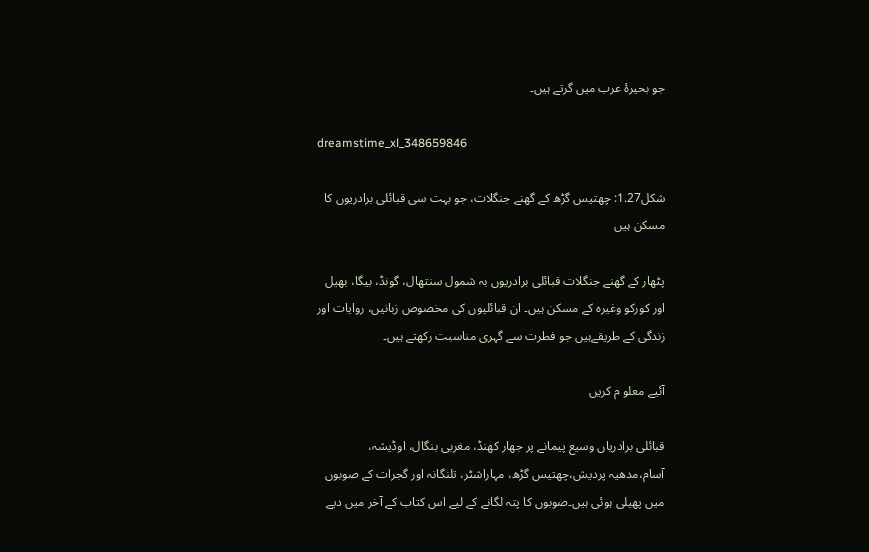جو بحیرۂ عرب میں گرتے ہیں۔

dreamstime_xl_348659846

شکل1.27: چھتیس گڑھ کے گھنے جنگلات، جو بہت سی قبائلی برادریوں کا مسکن ہیں

پٹھار کے گھنے جنگلات قبائلی برادریوں بہ شمول سنتھال، گونڈ، بیگا، بھیل اور کورکو وغیرہ کے مسکن ہیں۔ ان قبائلیوں کی مخصوص زبانیں، روایات اور زندگی کے طریقےہیں جو فطرت سے گہری مناسبت رکھتے ہیں۔

آئیے معلو م کریں

قبائلی برادریاں وسیع پیمانے پر جھار کھنڈ، مغربی بنگال، اوڈیشہ، آسام،مدھیہ پردیش،چھتیس گڑھ، مہاراشٹر، تلنگانہ اور گجرات کے صوبوں میں پھیلی ہوئی ہیں۔صوبوں کا پتہ لگانے کے لیے اس کتاب کے آخر میں دیے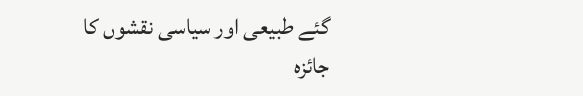گئے طبیعی اور سیاسی نقشوں کا جائزہ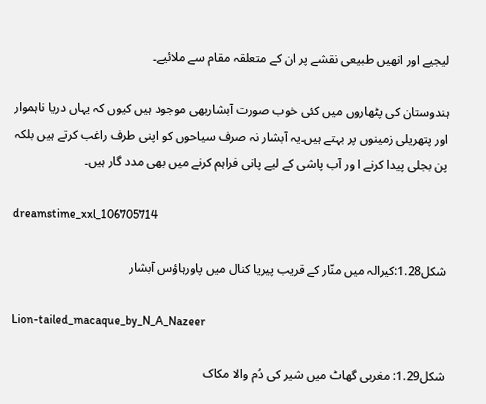لیجیے اور انھیں طبیعی نقشے پر ان کے متعلقہ مقام سے ملائیے۔

ہندوستان کی پٹھاروں میں کئی خوب صورت آبشاربھی موجود ہیں کیوں کہ یہاں دریا ناہموار اور پتھریلی زمینوں پر بہتے ہیں۔یہ آبشار نہ صرف سیاحوں کو اپنی طرف راغب کرتے ہیں بلکہ پن بجلی پیدا کرنے ا ور آب پاشی کے لیے پانی فراہم کرنے میں بھی مدد گار ہیں۔

dreamstime_xxl_106705714

شکل1.28:کیرالہ میں منّار کے قریب پیریا کنال میں پاورہاؤس آبشار

Lion-tailed_macaque_by_N_A_Nazeer

شکل1.29: مغربی گھاٹ میں شیر کی دُم والا مکاک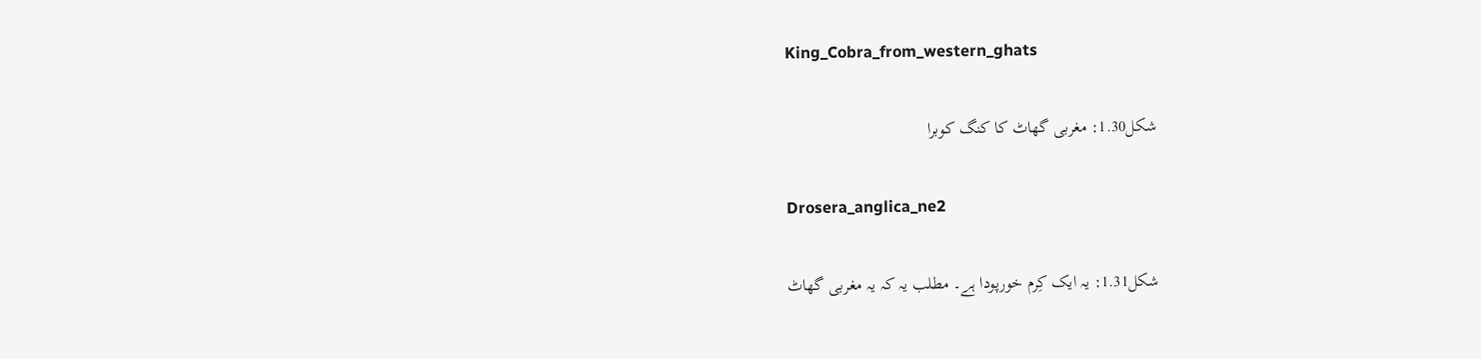King_Cobra_from_western_ghats

شکل1.30: مغربی گھاٹ کا کنگ کوبرا

Drosera_anglica_ne2

شکل1.31: یہ ایک کِرم خورپودا ہے۔ مطلب یہ کہ یہ مغربی گھاٹ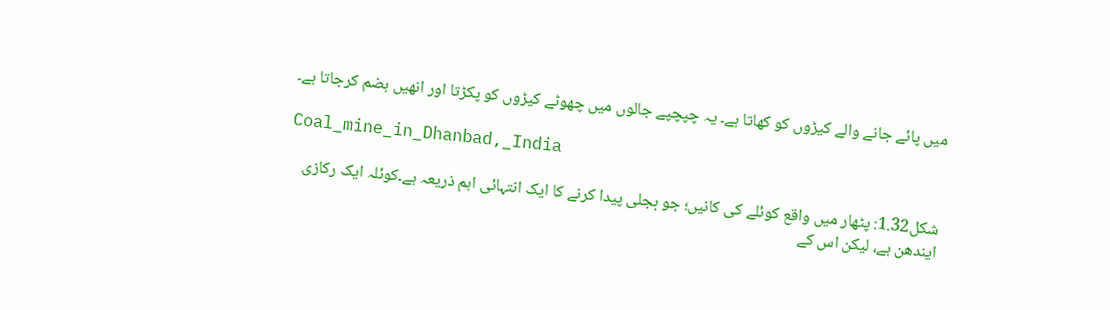میں پائے جانے والے کیڑوں کو کھاتا ہے۔ یہ چپچپے جالوں میں چھوٹے کیڑوں کو پکڑتا اور انھیں ہضم کرجاتا ہے۔

Coal_mine_in_Dhanbad,_India

شکل1.32: پٹھار میں واقع کوئلے کی کانیں؛ جو بجلی پیدا کرنے کا ایک انتہائی اہم ذریعہ ہے۔کوئلہ ایک رکازی ایندھن ہے، لیکن اس کے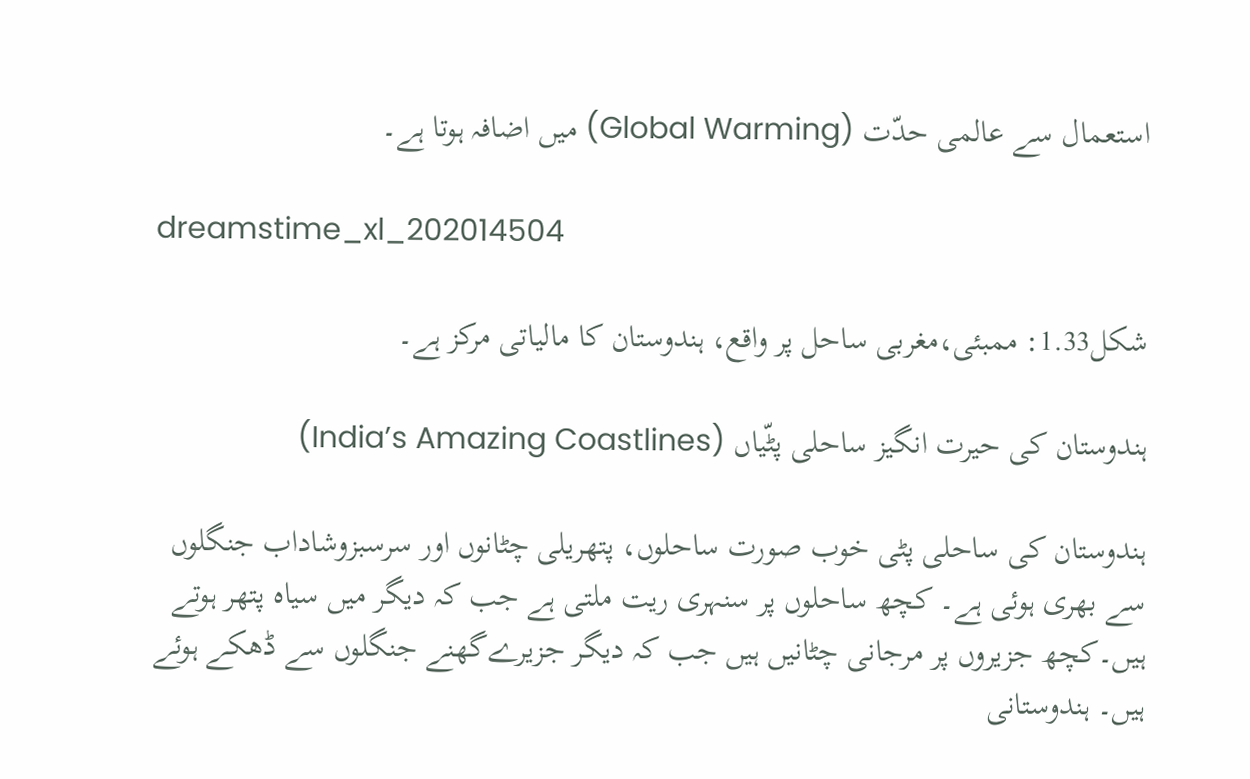استعمال سے عالمی حدّت (Global Warming) میں اضافہ ہوتا ہے۔

dreamstime_xl_202014504

شکل1.33: ممبئی،مغربی ساحل پر واقع، ہندوستان کا مالیاتی مرکز ہے۔

ہندوستان کی حیرت انگیز ساحلی پٹّیاں (India’s Amazing Coastlines)

ہندوستان کی ساحلی پٹی خوب صورت ساحلوں، پتھریلی چٹانوں اور سرسبزوشاداب جنگلوں سے بھری ہوئی ہے۔ کچھ ساحلوں پر سنہری ریت ملتی ہے جب کہ دیگر میں سیاہ پتھر ہوتے ہیں۔کچھ جزیروں پر مرجانی چٹانیں ہیں جب کہ دیگر جزیرےگھنے جنگلوں سے ڈھکے ہوئے ہیں۔ ہندوستانی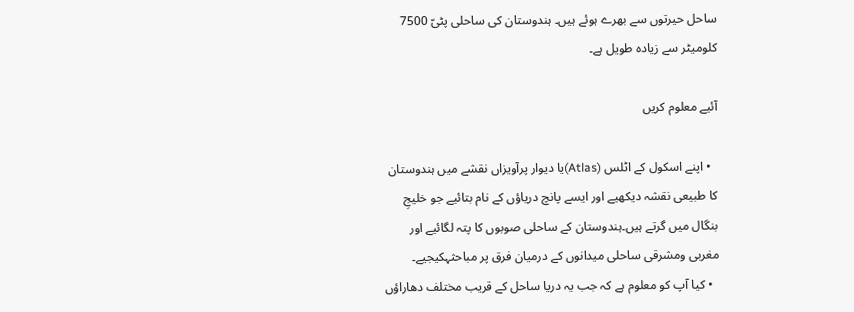ساحل حیرتوں سے بھرے ہوئے ہیں۔ ہندوستان کی ساحلی پٹیّ 7500 کلومیٹر سے زیادہ طویل ہے۔

آئیے معلوم کریں

  • اپنے اسکول کے اٹلس (Atlas)یا دیوار پرآویزاں نقشے میں ہندوستان کا طبیعی نقشہ دیکھیے اور ایسے پانچ دریاؤں کے نام بتائیے جو خلیجِ بنگال میں گرتے ہیں۔ہندوستان کے ساحلی صوبوں کا پتہ لگائیے اور مغربی ومشرقی ساحلی میدانوں کے درمیان فرق پر مباحثہکیجیے۔
  • کیا آپ کو معلوم ہے کہ جب یہ دریا ساحل کے قریب مختلف دھاراؤں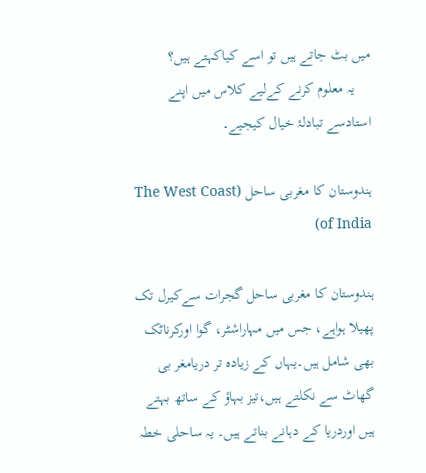میں بٹ جاتے ہیں تو اسے کیاکہتے ہیں؟
    یہ معلوم کرنے کےلیے کلاس میں اپنے استادسے تبادلۂ خیال کیجیے۔

ہندوستان کا مغربی ساحل (The West Coast of India)

ہندوستان کا مغربی ساحل گجرات سےکیرل تک پھیلا ہواہے، جس میں مہاراشٹر، گوا اورکرناٹک بھی شامل ہیں۔یہاں کے زیادہ تر دریامغر بی گھاٹ سے نکلتے ہیں،تیز بہاؤ کے ساتھ بہتے ہیں اوردریا کے دہانے بناتے ہیں۔ یہ ساحلی خطہ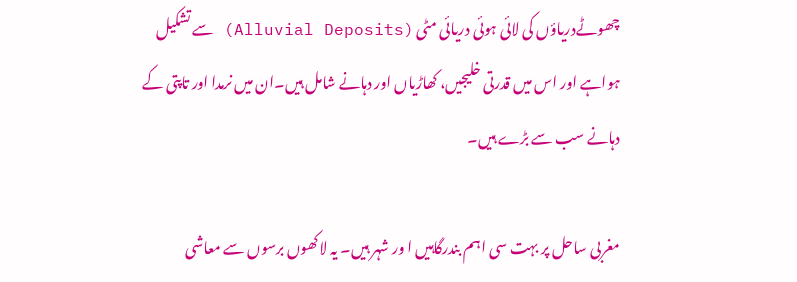چھوٹےدریاؤں کی لائی ہوئی دریائی مٹی (Alluvial Deposits) سے تشکیل ہواہے اور اس میں قدرتی خلیجیں، کھاڑیاں اور دہانے شامل ہیں۔ان میں نرمدا اور تاپتی کے دہانے سب سے بڑے ہیں۔

مغربی ساحل پر بہت سی اہم بندرگاہیں ا ور شہر ہیں۔ یہ لاکھوں برسوں سے معاشی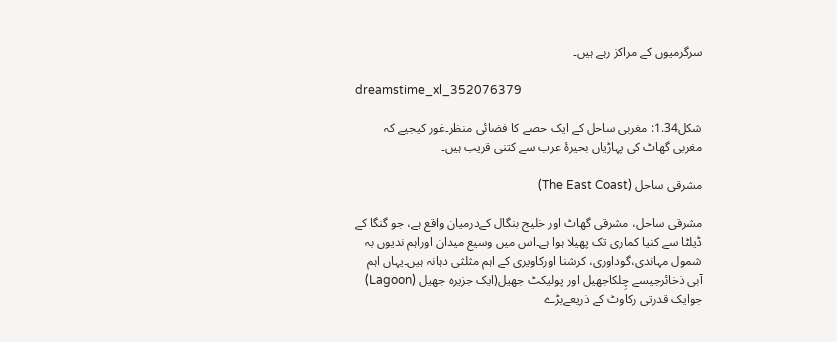سرگرمیوں کے مراکز رہے ہیں۔

dreamstime_xl_352076379

شکل1.34: مغربی ساحل کے ایک حصے کا فضائی منظر۔غور کیجیے کہ مغربی گھاٹ کی پہاڑیاں بحیرۂ عرب سے کتنی قریب ہیں۔

مشرقی ساحل (The East Coast)

مشرقی ساحل، مشرقی گھاٹ اور خلیج بنگال کےدرمیان واقع ہے، جو گنگا کے ڈیلٹا سے کنیا کماری تک پھیلا ہوا ہے۔اس میں وسیع میدان اوراہم ندیوں بہ شمول مہاندی،گوداوری، کرشنا اورکاویری کے اہم مثلثی دہانہ ہیں۔یہاں اہم آبی ذخائرجیسے چِلکاجھیل اور پولیکٹ جھیل(ایک جزیرہ جھیل (Lagoon) جوایک قدرتی رکاوٹ کے ذریعےبڑے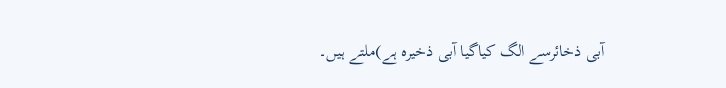آبی ذخائرسے الگ کیاگیا آبی ذخیرہ ہے)ملتے ہیں۔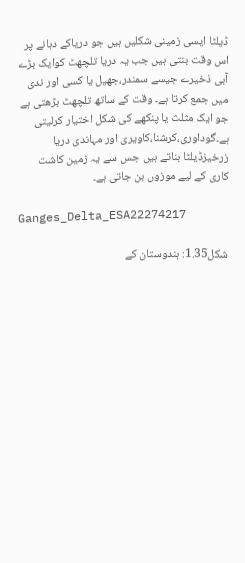ڈیلٹا ایسی زمینی شکلیں ہیں جو دریاکے دہانے پر اس وقت بنتی ہیں جب یہ دریا تلچھٹ کوایک بڑے آبی ذخیرے جیسے سمندر،جھیل یا کسی اور ندی میں جمع کرتا ہے۔ وقت کے ساتھ تلچھٹ بڑھتی ہے جو ایک مثلث یا پنکھے کی شکل اختیار کرلیتی ہے۔گوداوری،کرشنا،کاویری اور مہاندی دریا زرخیزڈیلٹا بناتے ہیں جس سے یہ زمین کاشت کاری کے لیے موزوں بن جاتی ہے۔

Ganges_Delta_ESA22274217

شکل1.35: ہندوستان کے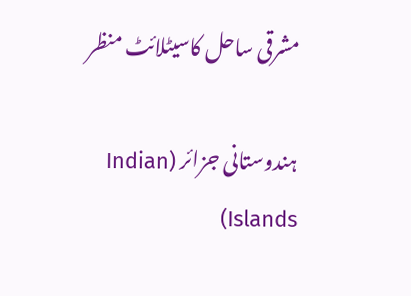مشرقی ساحل کاسیٹلائٹ منظر

ہندوستانی جزائر (Indian Islands)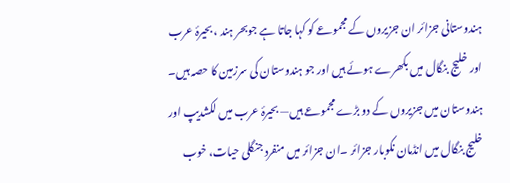ہندوستانی جزائر ان جزیروں کے مجموعے کو کہا جاتا ہے جوبحر ہند ، بحیرۂ عرب اور خلیج بنگال میں بکھرے ہوئے ہیں اور جو ہندوستان کی سرزمین کا حصہ ہیں۔ ہندوستان میں جزیروں کے دو بڑے مجموعے ہیں— بحیرۂ عرب میں لکشدیپ اور خلیج بنگال میں انڈمان نکوبار جزائر ۔ان جزائر میں منفرد جنگلی حیات، خوب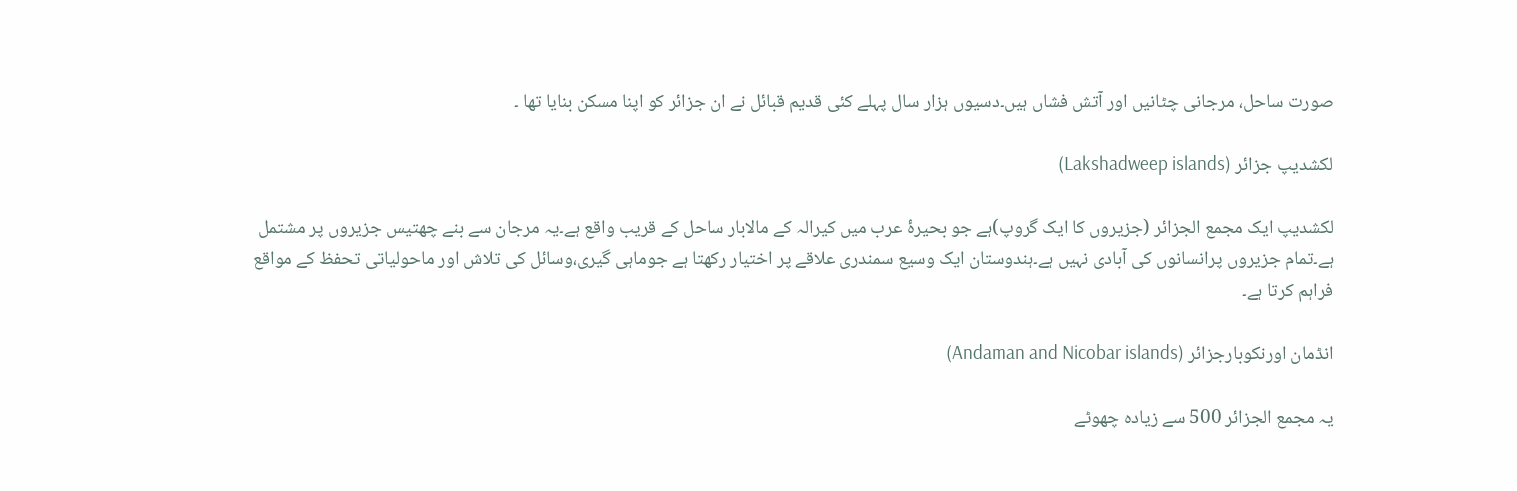صورت ساحل، مرجانی چٹانیں اور آتش فشاں ہیں۔دسیوں ہزار سال پہلے کئی قدیم قبائل نے ان جزائر کو اپنا مسکن بنایا تھا ۔

لکشدیپ جزائر (Lakshadweep islands)

لکشدیپ ایک مجمع الجزائر (جزیروں کا ایک گروپ)ہے جو بحیرۂ عرب میں کیرالہ کے مالابار ساحل کے قریب واقع ہے۔یہ مرجان سے بنے چھتیس جزیروں پر مشتمل ہے۔تمام جزیروں پرانسانوں کی آبادی نہیں ہے۔ہندوستان ایک وسیع سمندری علاقے پر اختیار رکھتا ہے جوماہی گیری،وسائل کی تلاش اور ماحولیاتی تحفظ کے مواقع فراہم کرتا ہے۔

انڈمان اورنکوبارجزائر (Andaman and Nicobar islands)

یہ مجمع الجزائر 500 سے زیادہ چھوٹے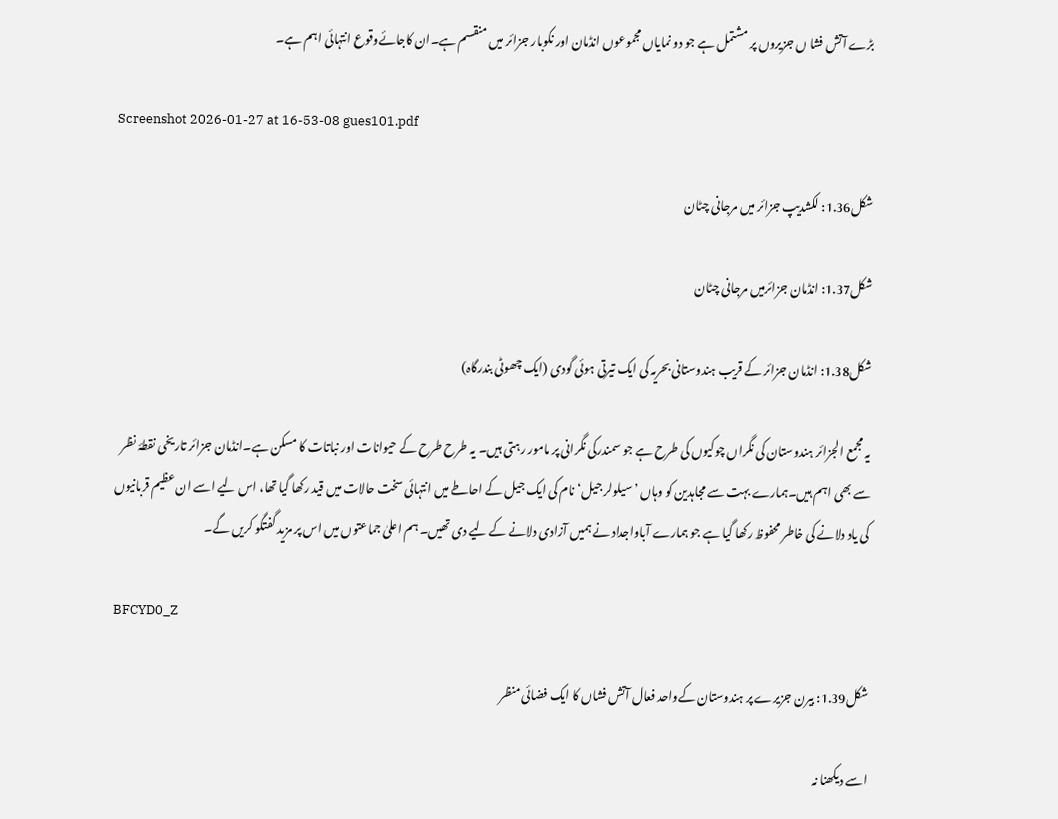بڑے آتش فشا ں جزیروں پر مشتمل ہے جو دو نمایاں مجموعوں انڈمان اور نکوبار جزائر میں منقسم ہے۔ان کاجائےوقوع انتہائی اہم ہے۔

Screenshot 2026-01-27 at 16-53-08 gues101.pdf

شکل1.36: لکشدیپ جزائر میں مرجانی چٹان

شکل1.37: انڈمان جزائرمیں مرجانی چٹان

شکل1.38: انڈمان جزائر کے قریب ہندوستانی بحریہ کی ایک تیرتی ہوئی گودی (ایک چھوٹی بندرگاہ)

یہ مجمع الجزائر ہندوستان کی نگراں چوکیوں کی طرح ہے جو سمندرکی نگرانی پر مامور رہتی ہیں۔ یہ طرح طرح کے حیوانات اور نباتات کا مسکن ہے۔انڈمان جزائر تاریخی نقطۂ نظر سے بھی اہم ہیں۔ہمارے بہت سے مجاہدین کو وہاں ’سیلولر جیل‘ نام کی ایک جیل کے احاطے میں انتہائی سخت حالات میں قید رکھا گیا تھا، اس لیے اسے ان عظیم قربانیوں کی یاد دلانے کی خاطر محفوظ رکھا گیا ہے جو ہمارے آباواجداد نے ہمیں آزادی دلانے کے لیے دی تھیں۔ ہم اعلیٰ جماعتوں میں اس پر مزید گفتگو کریں گے۔

BFCYD0_Z

شکل1.39: بیرن جزیرے پر ہندوستان کےواحد فعال آتش فشاں کا ایک فضائی منظر

اسے دیکھنا نہ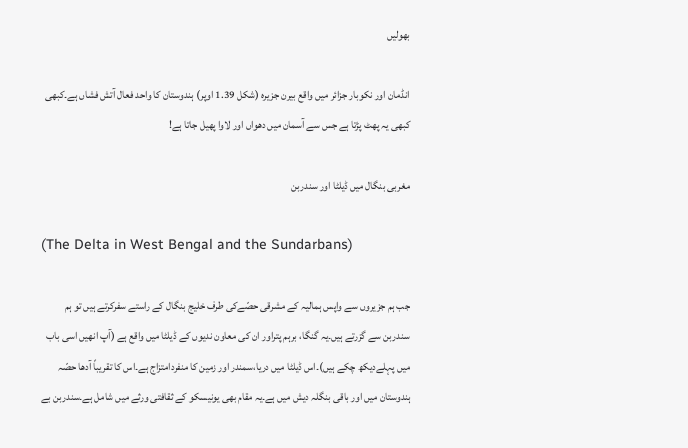بھولیں

انڈمان اور نکوبار جزائر میں واقع بیرن جزیرہ (شکل 1.39 اوپر) ہندوستان کا واحد فعال آتش فشاں ہے۔کبھی کبھی یہ پھٹ پڑتا ہے جس سے آسمان میں دھواں اور لاوا پھیل جاتا ہے!

مغربی بنگال میں ڈیلٹا اور سندربن

(The Delta in West Bengal and the Sundarbans)

جب ہم جزیروں سے واپس ہمالیہ کے مشرقی حصّےکی طرف خلیج بنگال کے راستے سفرکرتے ہیں تو ہم سندربن سے گزرتے ہیں۔یہ گنگا، برہم پتراور ان کی معاون ندیوں کے ڈیلٹا میں واقع ہے (آپ انھیں اسی باب میں پہلےدیکھ چکے ہیں)۔اس ڈیلٹا میں دریا،سمندر اور زمین کا منفردامتزاج ہے۔اس کا تقریباً آدھا حصّہ ہندوستان میں اور باقی بنگلہ دیش میں ہے۔یہ مقام بھی یونیسکو کے ثقافتی ورثے میں شامل ہے۔سندربن بے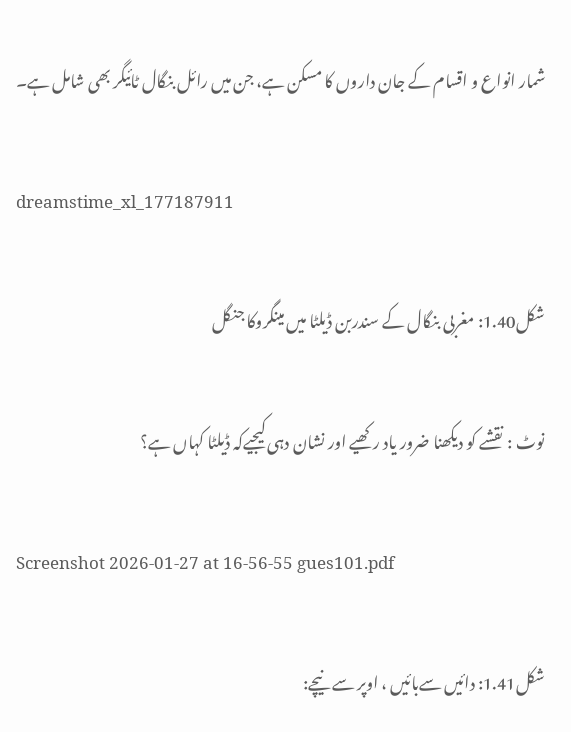شمار انواع و اقسام کے جان داروں کا مسکن ہے، جن میں رائل بنگال ٹائیگر بھی شامل ہے۔

dreamstime_xl_177187911

شکل1.40: مغربی بنگال کے سندربن ڈیلٹا میں مینگروکا جنگل

نوٹ : نقشے کو دیکھنا ضرور یاد رکھیے اور نشان دہی کیجیےکہ ڈیلٹا کہاں ہے؟

Screenshot 2026-01-27 at 16-56-55 gues101.pdf

شکل1.41: دائیں سےبائیں ، اوپر سے نیچے: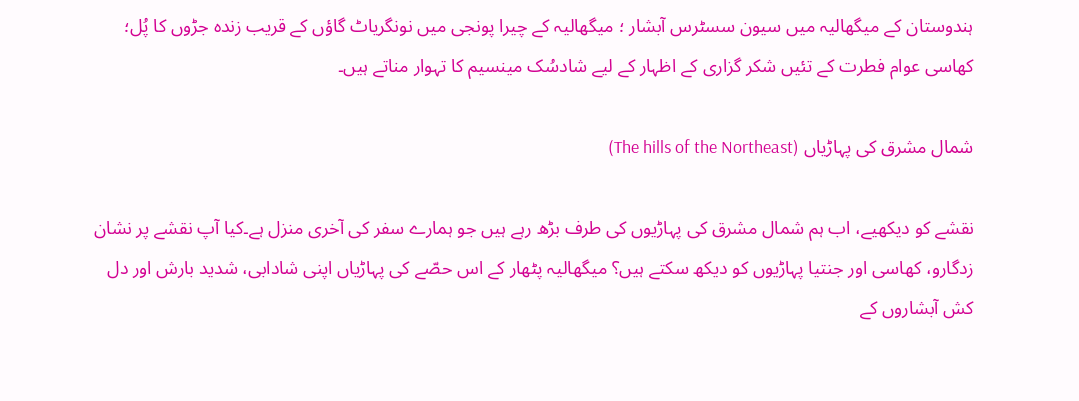ہندوستان کے میگھالیہ میں سیون سسٹرس آبشار ؛ میگھالیہ کے چیرا پونجی میں نونگریاٹ گاؤں کے قریب زندہ جڑوں کا پُل؛ کھاسی عوام فطرت کے تئیں شکر گزاری کے اظہار کے لیے شادسُک مینسیم کا تہوار مناتے ہیں۔

شمال مشرق کی پہاڑیاں (The hills of the Northeast)

نقشے کو دیکھیے، اب ہم شمال مشرق کی پہاڑیوں کی طرف بڑھ رہے ہیں جو ہمارے سفر کی آخری منزل ہے۔کیا آپ نقشے پر نشان زدگارو، کھاسی اور جنتیا پہاڑیوں کو دیکھ سکتے ہیں؟ میگھالیہ پٹھار کے اس حصّے کی پہاڑیاں اپنی شادابی، شدید بارش اور دل کش آبشاروں کے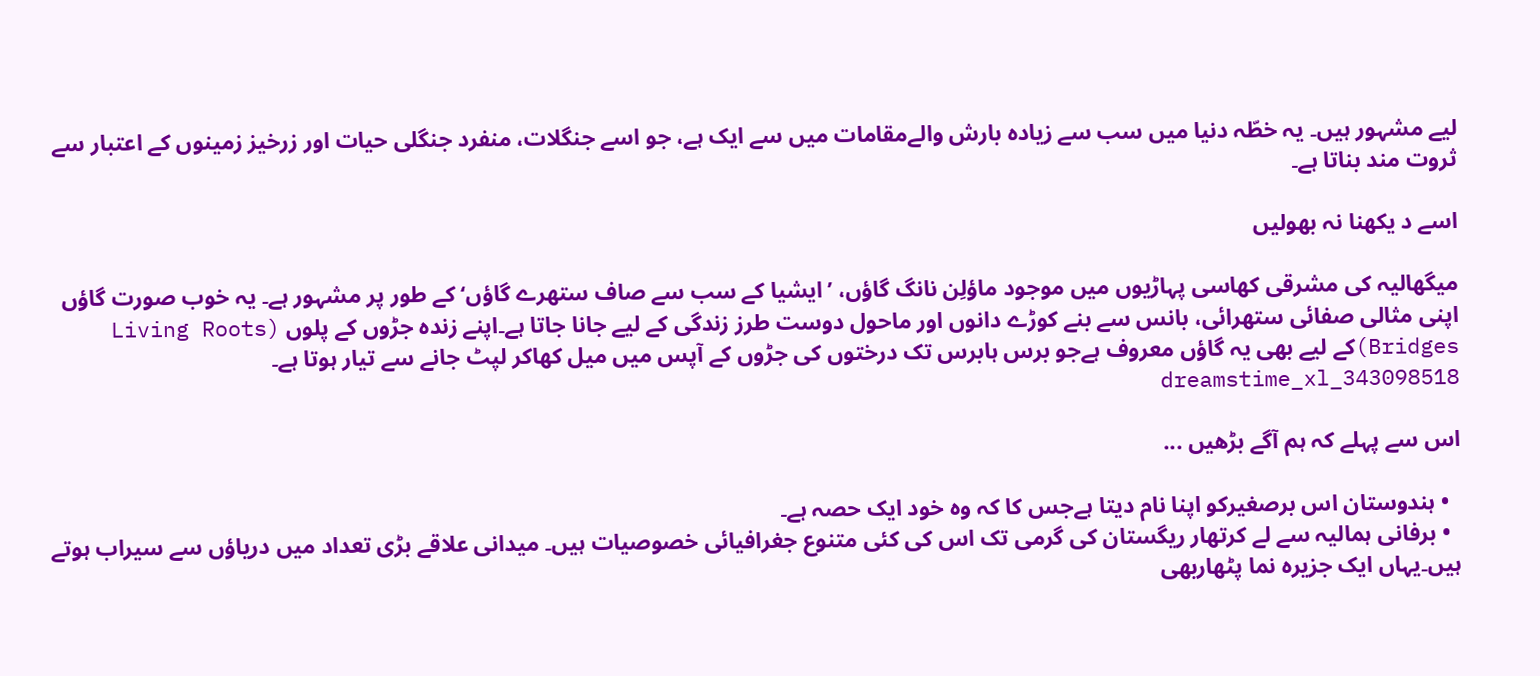لیے مشہور ہیں۔ یہ خطّہ دنیا میں سب سے زیادہ بارش والےمقامات میں سے ایک ہے، جو اسے جنگلات، منفرد جنگلی حیات اور زرخیز زمینوں کے اعتبار سے ثروت مند بناتا ہے۔

اسے د یکھنا نہ بھولیں

میگھالیہ کی مشرقی کھاسی پہاڑیوں میں موجود ماؤلِن نانگ گاؤں، ’ایشیا کے سب سے صاف ستھرے گاؤں‘ کے طور پر مشہور ہے۔ یہ خوب صورت گاؤں اپنی مثالی صفائی ستھرائی، بانس سے بنے کوڑے دانوں اور ماحول دوست طرز زندگی کے لیے جانا جاتا ہے۔اپنے زندہ جڑوں کے پلوں (Living Roots Bridges)کے لیے بھی یہ گاؤں معروف ہےجو برس ہابرس تک درختوں کی جڑوں کے آپس میں میل کھاکر لپٹ جانے سے تیار ہوتا ہے۔ dreamstime_xl_343098518

اس سے پہلے کہ ہم آگے بڑھیں ...

  • ہندوستان اس برصغیرکو اپنا نام دیتا ہےجس کا کہ وہ خود ایک حصہ ہے۔
  • برفانی ہمالیہ سے لے کرتھار ریگستان کی گرمی تک اس کی کئی متنوع جغرافیائی خصوصیات ہیں۔ میدانی علاقے بڑی تعداد میں دریاؤں سے سیراب ہوتے ہیں۔یہاں ایک جزیرہ نما پٹھاربھی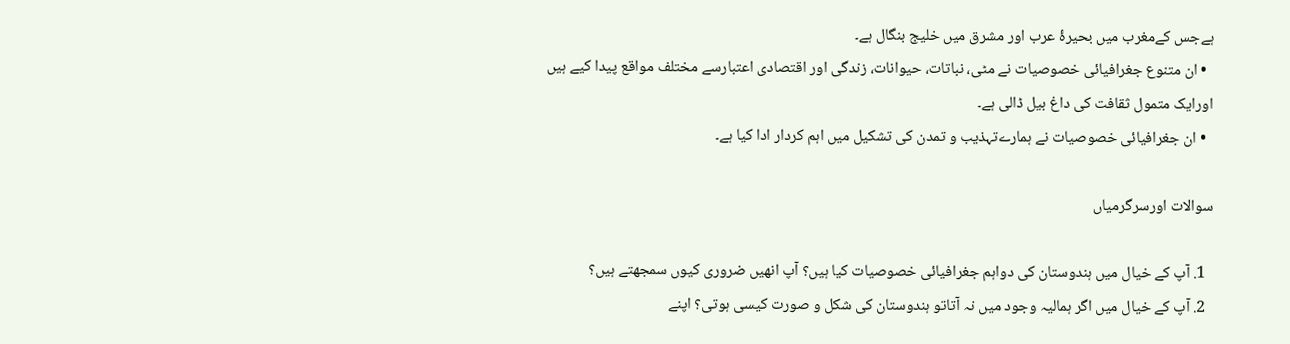ہےجس کےمغرب میں بحیرۂ عرب اور مشرق میں خلیج بنگال ہے۔
  • ان متنوع جغرافیائی خصوصیات نے مٹی، نباتات، حیوانات، زندگی اور اقتصادی اعتبارسے مختلف مواقع پیدا کیے ہیں اورایک متمول ثقافت کی داغ بیل ڈالی ہے۔
  • ان جغرافیائی خصوصیات نے ہمارےتہذیب و تمدن کی تشکیل میں اہم کردار ادا کیا ہے۔

سوالات اورسرگرمیاں

  1. آپ کے خیال میں ہندوستان کی دواہم جغرافیائی خصوصیات کیا ہیں؟ آپ انھیں ضروری کیوں سمجھتے ہیں؟
  2. آپ کے خیال میں اگر ہمالیہ وجود میں نہ آتاتو ہندوستان کی شکل و صورت کیسی ہوتی؟ اپنے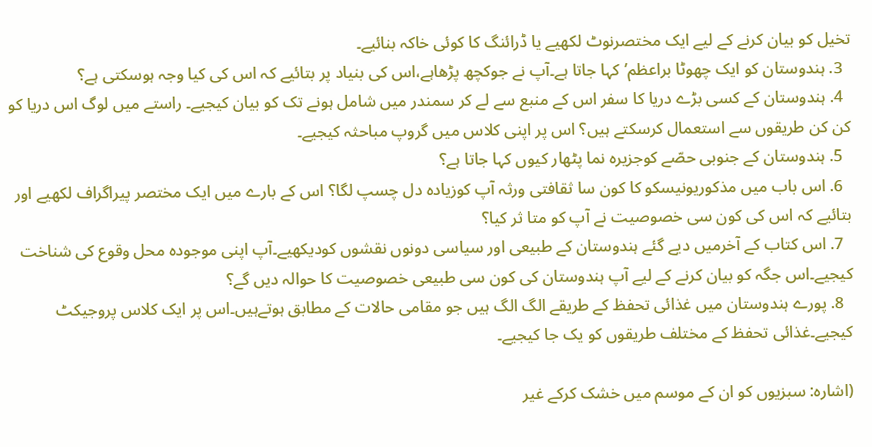تخیل کو بیان کرنے کے لیے ایک مختصرنوٹ لکھیے یا ڈرائنگ کا کوئی خاکہ بنائیے۔
  3. ہندوستان کو ایک چھوٹا براعظم’کہا جاتا ہے۔آپ نے جوکچھ پڑھاہے،اس کی بنیاد پر بتائیے کہ اس کی کیا وجہ ہوسکتی ہے؟
  4. ہندوستان کے کسی بڑے دریا کا سفر اس کے منبع سے لے کر سمندر میں شامل ہونے تک کو بیان کیجیے۔ راستے میں لوگ اس دریا کو کن کن طریقوں سے استعمال کرسکتے ہیں؟ اس پر اپنی کلاس میں گروپ مباحثہ کیجیے۔
  5. ہندوستان کے جنوبی حصّے کوجزیرہ نما پٹھار کیوں کہا جاتا ہے؟
  6. اس باب میں مذکوریونیسکو کا کون سا ثقافتی ورثہ آپ کوزیادہ دل چسپ لگا؟ اس کے بارے میں ایک مختصر پیراگراف لکھیے اور بتائیے کہ اس کی کون سی خصوصیت نے آپ کو متا ثر کیا؟
  7. اس کتاب کے آخرمیں دیے گئے ہندوستان کے طبیعی اور سیاسی دونوں نقشوں کودیکھیے۔آپ اپنی موجودہ محل وقوع کی شناخت کیجیے۔اس جگہ کو بیان کرنے کے لیے آپ ہندوستان کی کون سی طبیعی خصوصیت کا حوالہ دیں گے؟
  8. پورے ہندوستان میں غذائی تحفظ کے طریقے الگ الگ ہیں جو مقامی حالات کے مطابق ہوتےہیں۔اس پر ایک کلاس پروجیکٹ کیجیے۔غذائی تحفظ کے مختلف طریقوں کو یک جا کیجیے۔

(اشارہ: سبزیوں کو ان کے موسم میں خشک کرکے غیر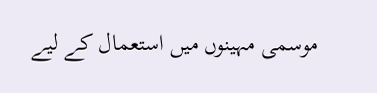موسمی مہینوں میں استعمال کے لیے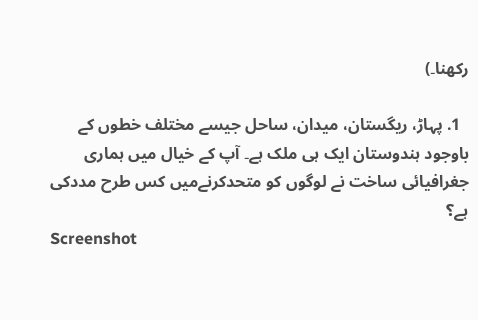رکھنا۔)

  1. پہاڑ، ریگستان، میدان، ساحل جیسے مختلف خطوں کے باوجود ہندوستان ایک ہی ملک ہے۔ آپ کے خیال میں ہماری جغرافیائی ساخت نے لوگوں کو متحدکرنےمیں کس طرح مددکی ہے؟
Screenshot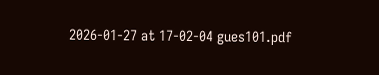2026-01-27 at 17-02-04 gues101.pdf